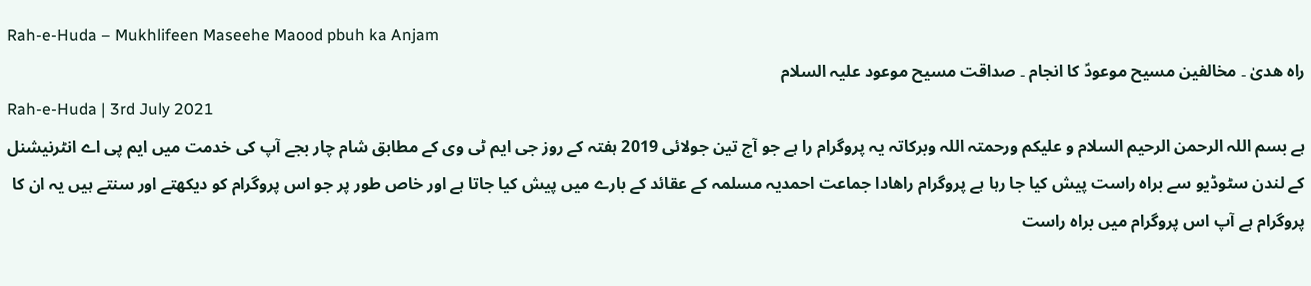Rah-e-Huda – Mukhlifeen Maseehe Maood pbuh ka Anjam
راہ ھدیٰ ۔ مخالفین مسیح موعودؑ کا انجام ۔ صداقت مسیح موعود علیہ السلام
Rah-e-Huda | 3rd July 2021
ہے بسم اللہ الرحمن الرحیم السلام و علیکم ورحمتہ اللہ وبرکاتہ یہ پروگرام را ہے جو آج تین جولائی 2019 ہفتہ کے روز جی ایم ٹی وی کے مطابق شام چار بجے آپ کی خدمت میں ایم پی اے انٹرنیشنل کے لندن سٹوڈیو سے براہ راست پیش کیا جا رہا ہے پروگرام راھادا جماعت احمدیہ مسلمہ کے عقائد کے بارے میں پیش کیا جاتا ہے اور خاص طور پر جو اس پروگرام کو دیکھتے اور سنتے ہیں یہ ان کا پروگرام ہے آپ اس پروگرام میں براہ راست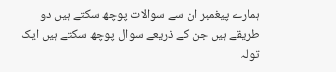ہمارے پیغمبر ان سے سوالات پوچھ سکتے ہیں دو طریقے ہیں جن کے ذریعے سوال پوچھ سکتے ہیں ایک تولہ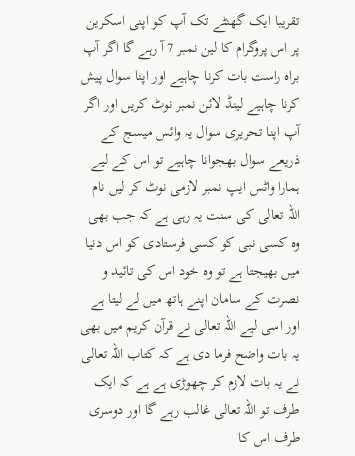تقریبا ایک گھنٹے تک آپ کو اپنی اسکرین پر اس پروگرام کا لین نمبر 7 آ رہے گا اگر آپ براہ راست بات کرنا چاہیے اور اپنا سوال پیش کرنا چاہیے لینڈ لائن نمبر نوٹ کریں اور اگر آپ اپنا تحریری سوال یہ وائس میسج کے ذریعے سوال بھجوانا چاہیے تو اس کے لیے ہمارا واٹس ایپ نمبر لازمی نوٹ کر لیں نام اللہ تعالی کی سنت یہ رہی ہے کہ جب بھی وہ کسی نبی کو کسی فرستادی کو اس دنیا میں بھیجتا ہے تو وہ خود اس کی تائید و نصرت کے سامان اپنے ہاتھ میں لے لیتا ہے اور اسی لیے اللہ تعالی نے قرآن کریم میں بھی یہ بات واضح فرما دی ہے کہ کتاب اللہ تعالی نے یہ بات لازم کر چھوڑی ہے ہے کہ ایک طرف تو اللہ تعالی غالب رہے گا اور دوسری طرف اس کا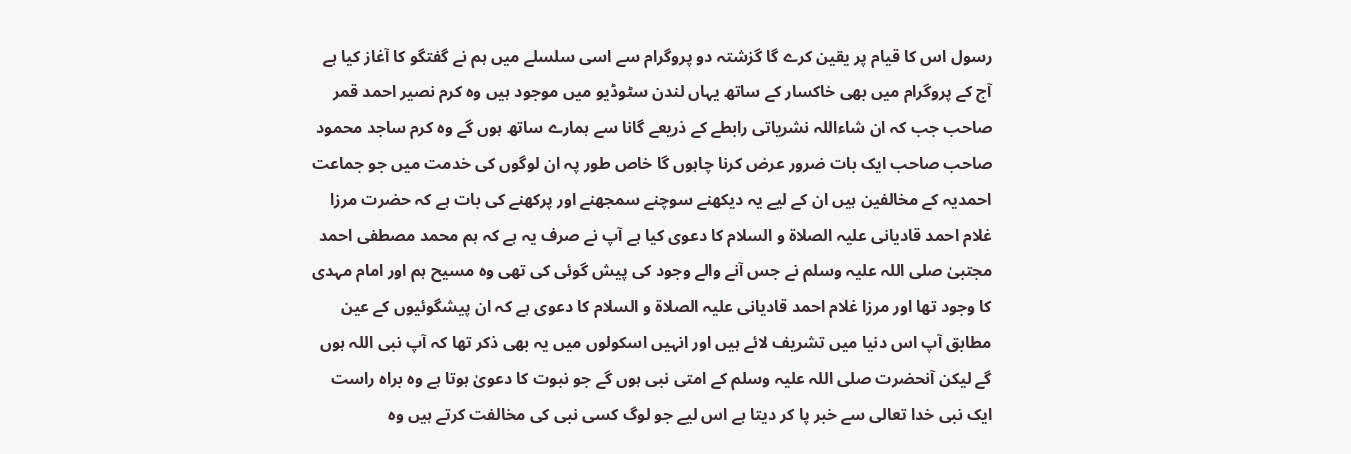رسول اس کا قیام پر یقین کرے گا گزشتہ دو پروگرام سے اسی سلسلے میں ہم نے گفتگو کا آغاز کیا ہے آج کے پروگرام میں بھی خاکسار کے ساتھ یہاں لندن سٹوڈیو میں موجود ہیں وہ کرم نصیر احمد قمر صاحب جب کہ ان شاءاللہ نشریاتی رابطے کے ذریعے گانا سے ہمارے ساتھ ہوں گے وہ کرم ساجد محمود صاحب صاحب ایک بات ضرور عرض کرنا چاہوں گا خاص طور پہ ان لوگوں کی خدمت میں جو جماعت احمدیہ کے مخالفین ہیں ان کے لیے یہ دیکھنے سوچنے سمجھنے اور پرکھنے کی بات ہے کہ حضرت مرزا غلام احمد قادیانی علیہ الصلاۃ و السلام کا دعوی کیا ہے آپ نے صرف یہ ہے کہ ہم محمد مصطفی احمد مجتبیٰ صلی اللہ علیہ وسلم نے جس آنے والے وجود کی پیش گوئی کی تھی وہ مسیح ہم اور امام مہدی کا وجود تھا اور مرزا غلام احمد قادیانی علیہ الصلاۃ و السلام کا دعوی ہے کہ ان پیشگوئیوں کے عین مطابق آپ اس دنیا میں تشریف لائے ہیں اور انہیں اسکولوں میں یہ بھی ذکر تھا کہ آپ نبی اللہ ہوں گے لیکن آنحضرت صلی اللہ علیہ وسلم کے امتی نبی ہوں گے جو نبوت کا دعویٰ ہوتا ہے وہ براہ راست ایک نبی خدا تعالی سے خبر پا کر دیتا ہے اس لیے جو لوگ کسی نبی کی مخالفت کرتے ہیں وہ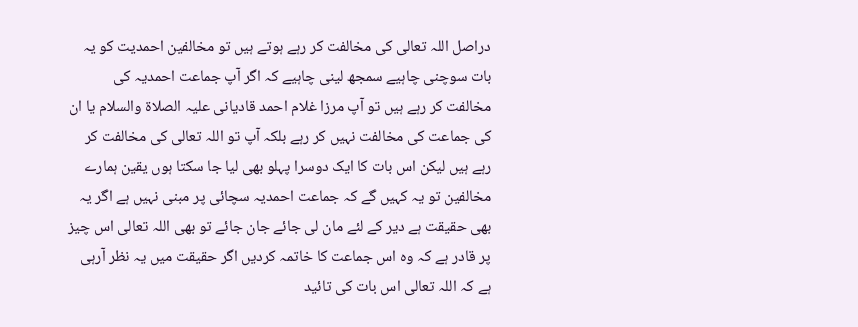دراصل اللہ تعالی کی مخالفت کر رہے ہوتے ہیں تو مخالفین احمدیت کو یہ بات سوچنی چاہیے سمجھ لینی چاہیے کہ اگر آپ جماعت احمدیہ کی مخالفت کر رہے ہیں تو آپ مرزا غلام احمد قادیانی علیہ الصلاۃ والسلام یا ان کی جماعت کی مخالفت نہیں کر رہے بلکہ آپ تو اللہ تعالی کی مخالفت کر رہے ہیں لیکن اس بات کا ایک دوسرا پہلو بھی لیا جا سکتا ہوں یقین ہمارے مخالفین تو یہ کہیں گے کہ جماعت احمدیہ سچائی پر مبنی نہیں ہے اگر یہ بھی حقیقت ہے دیر کے لئے مان لی جائے جان جائے تو بھی اللہ تعالی اس چیز پر قادر ہے کہ وہ اس جماعت کا خاتمہ کردیں اگر حقیقت میں یہ نظر آرہی ہے کہ اللہ تعالی اس بات کی تائید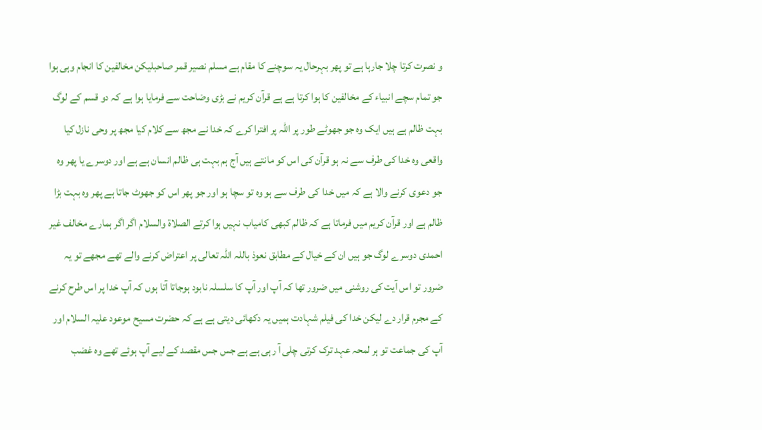و نصرت کرتا چلا جارہا ہے تو پھر بہرحال یہ سوچنے کا مقام ہے مسلم نصیر قمر صاحبلیکن مخالفین کا انجام وہی ہوا جو تمام سچے انبیاء کے مخالفین کا ہوا کرتا ہے ہے قرآن کریم نے بڑی وضاحت سے فرمایا ہوا ہے کہ دو قسم کے لوگ بہت ظالم ہے ہیں ایک وہ جو جھوٹے طور پر اللہ پر افترا کرے کہ خدا نے مجھ سے کلام کیا مجھ پر وحی نازل کیا واقعی وہ خدا کی طرف سے نہ ہو قرآن کی اس کو مانتے ہیں آج ہم بہت ہی ظالم انسان ہے ہے اور دوسرے یا پھر وہ جو دعوی کرنے والا ہے کہ میں خدا کی طرف سے ہو وہ تو سچا ہو اور جو پھر اس کو جھوٹ جاتا ہے پھر وہ بہت بڑا ظالم ہے اور قرآن کریم میں فرماتا ہے کہ ظالم کبھی کامیاب نہیں ہوا کرتے الصلاۃ والسلام اگر اگر ہمارے مخالف غیر احمدی دوسرے لوگ جو ہیں ان کے خیال کے مطابق نعوذ باللہ اللہ تعالی پر اعتراض کرنے والے تھے مجھے تو یہ ضرور تو اس آیت کی روشنی میں ضرور تھا کہ آپ اور آپ کا سلسلہ نابود ہوجاتا آتا ہوں کہ آپ خدا پر اس طرح کرنے کے مجرم قرار دے لیکن خدا کی فیلم شہادت ہمیں یہ دکھائی دیتی ہے ہے کہ حضرت مسیح موعود علیہ السلام اور آپ کی جماعت تو ہر لمحہ عہد ترک کرتی چلی آ رہی ہے ہے جس جس مقصد کے لیے آپ ہوئے تھے وہ غضب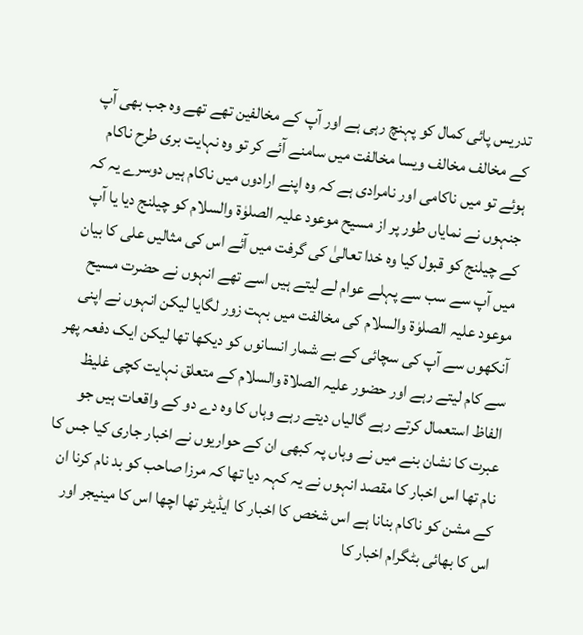تدریس پائی کمال کو پہنچ رہی ہے اور آپ کے مخالفین تھے تھے وہ جب بھی آپ کے مخالف مخالف ویسا مخالفت میں سامنے آئے کر تو وہ نہایت بری طرح ناکام ہوئے تو میں ناکامی اور نامرادی ہے کہ وہ اپنے ارادوں میں ناکام ہیں دوسرے یہ کہ جنہوں نے نمایاں طور پر از مسیح موعود علیہ الصلوٰۃ والسلام کو چیلنج دیا یا آپ کے چیلنج کو قبول کیا وہ خدا تعالیٰ کی گرفت میں آئے اس کی مثالیں علی کا بیان میں آپ سے سب سے پہلے عوام لے لیتے ہیں اسے تھے انہوں نے حضرت مسیح موعود علیہ الصلوٰۃ والسلام کی مخالفت میں بہت زور لگایا لیکن انہوں نے اپنی آنکھوں سے آپ کی سچائی کے بے شمار انسانوں کو دیکھا تھا لیکن ایک دفعہ پھر سے کام لیتے رہے اور حضور علیہ الصلاۃ والسلام کے متعلق نہایت کچی غلیظ الفاظ استعمال کرتے رہے گالیاں دیتے رہے وہاں کا وہ دے دو کے واقعات ہیں جو عبرت کا نشان بنے میں نے وہاں پہ کبھی ان کے حواریوں نے اخبار جاری کیا جس کا نام تھا اس اخبار کا مقصد انہوں نے یہ کہہ دیا تھا کہ مرزا صاحب کو بد نام کرنا ان کے مشن کو ناکام بنانا ہے اس شخص کا اخبار کا ایڈیٹر تھا اچھا اس کا مینیجر اور اس کا بھائی بٹگرام اخبار کا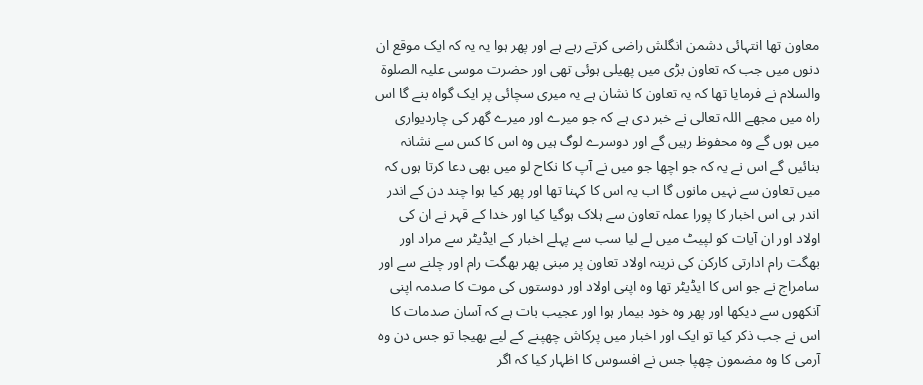معاون تھا انتہائی دشمن انگلش راضی کرتے رہے ہے اور پھر ہوا یہ یہ کہ ایک موقع ان دنوں میں جب کہ تعاون بڑی میں پھیلی ہوئی تھی اور حضرت موسی علیہ الصلوۃ والسلام نے فرمایا تھا کہ یہ تعاون کا نشان ہے یہ میری سچائی پر ایک گواہ بنے گا اس راہ میں مجھے اللہ تعالی نے خبر دی ہے کہ جو میرے اور میرے گھر کی چاردیواری میں ہوں گے وہ محفوظ رہیں گے اور دوسرے لوگ ہیں وہ اس کا کس سے نشانہ بنائیں گے اس نے یہ کہ جو اچھا جو میں نے آپ کا نکاح لو میں بھی دعا کرتا ہوں کہ میں تعاون سے نہیں مانوں گا اب یہ اس کا کہنا تھا اور پھر کیا ہوا چند دن کے اندر اندر ہی اس اخبار کا پورا عملہ تعاون سے ہلاک ہوگیا کیا اور خدا کے قہر نے ان کی اولاد اور ان آیات کو لپیٹ میں لے لیا سب سے پہلے اخبار کے ایڈیٹر سے مراد اور بھگت رام ادارتی کارکن کی نرینہ اولاد تعاون پر مبنی پھر بھگت رام اور چلنے سے اور سامراج نے جو اس کا ایڈیٹر تھا وہ اپنی اولاد اور دوستوں کی موت کا صدمہ اپنی آنکھوں سے دیکھا اور پھر وہ خود بیمار ہوا اور عجیب بات ہے کہ آسان صدمات کا اس نے جب ذکر کیا تو ایک اور اخبار میں پرکاش چھپنے کے لیے بھیجا تو جس دن وہ آرمی کا وہ مضمون چھپا جس نے افسوس کا اظہار کیا کہ اگر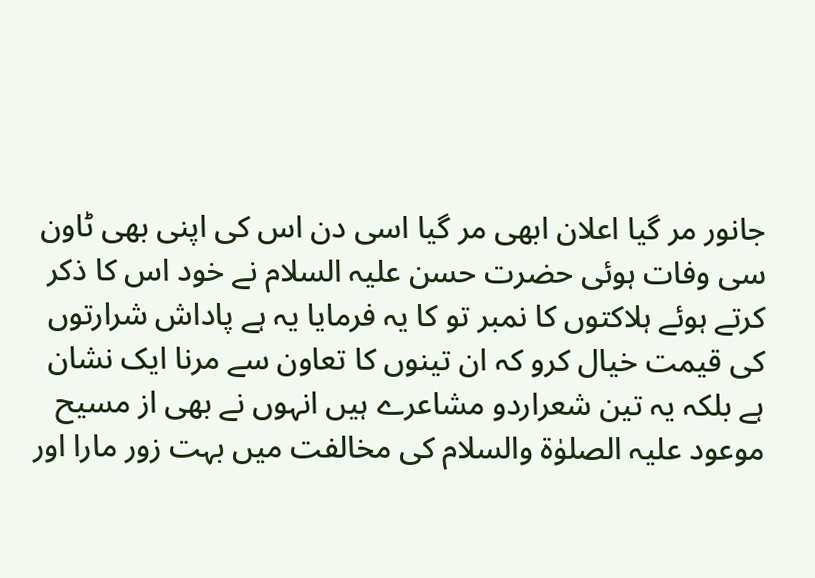جانور مر گیا اعلان ابھی مر گیا اسی دن اس کی اپنی بھی ٹاون سی وفات ہوئی حضرت حسن علیہ السلام نے خود اس کا ذکر کرتے ہوئے ہلاکتوں کا نمبر تو کا یہ فرمایا یہ ہے پاداش شرارتوں کی قیمت خیال کرو کہ ان تینوں کا تعاون سے مرنا ایک نشان ہے بلکہ یہ تین شعراردو مشاعرے ہیں انہوں نے بھی از مسیح موعود علیہ الصلوٰۃ والسلام کی مخالفت میں بہت زور مارا اور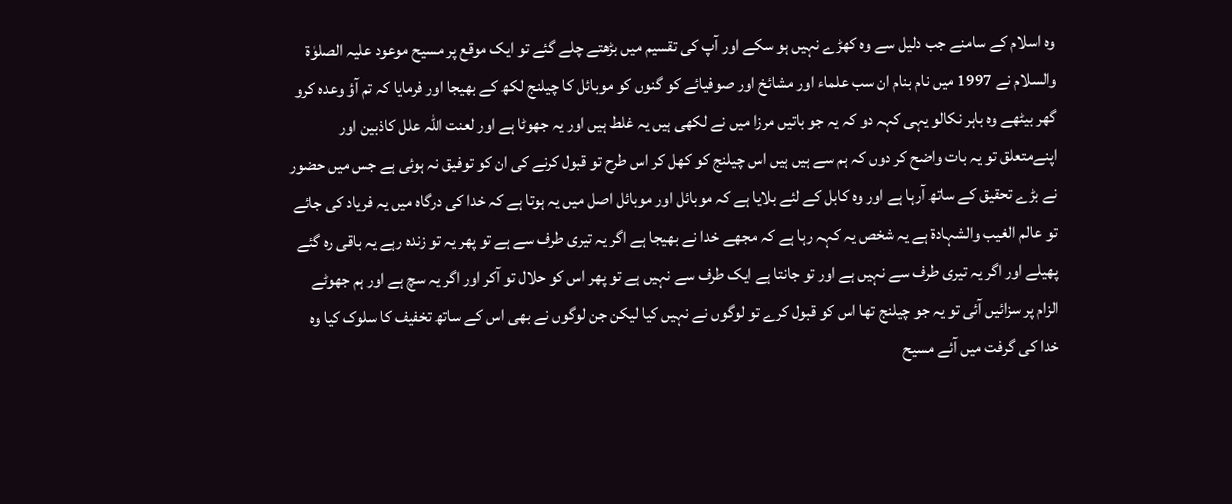وہ اسلام کے سامنے جب دلیل سے وہ کھڑے نہیں ہو سکے اور آپ کی تقسیم میں بڑھتے چلے گئے تو ایک موقع پر مسیح موعود علیہ الصلوٰۃ والسلام نے 1997 میں نام بنام ان سب علماء اور مشائخ اور صوفیائے کو گنوں کو موبائل کا چیلنج لکھ کے بھیجا اور فرمایا کہ تم آؤ وعدہ کرو گھر بیٹھے وہ باہر نکالو یہی کہہ دو کہ یہ جو باتیں مرزا میں نے لکھی ہیں یہ غلط ہیں اور یہ جھوٹا ہے اور لعنت اللہ علل کاذبین اور اپنےمتعلق تو یہ بات واضح کر دوں کہ ہم سے ہیں ہیں اس چیلنج کو کھل کر اس طرح تو قبول کرنے کی ان کو توفیق نہ ہوئی ہے جس میں حضور نے بڑے تحقیق کے ساتھ آرہا ہے اور وہ کابل کے لئے بلایا ہے کہ موبائل اور موبائل اصل میں یہ ہوتا ہے کہ خدا کی درگاہ میں یہ فریاد کی جائے تو عالم الغیب والشہادۃ ہے یہ شخص یہ کہہ رہا ہے کہ مجھے خدا نے بھیجا ہے اگر یہ تیری طرف سے ہے تو پھر یہ تو زندہ رہے یہ باقی رہ گئے پھیلے اور اگر یہ تیری طرف سے نہیں ہے اور تو جانتا ہے ایک طرف سے نہیں ہے تو پھر اس کو حلال تو آکر اور اگر یہ سچ ہے اور ہم جھوٹے الزام پر سزائیں آئی تو یہ جو چیلنج تھا اس کو قبول کرے تو لوگوں نے نہیں کیا لیکن جن لوگوں نے بھی اس کے ساتھ تخفیف کا سلوک کیا وہ خدا کی گرفت میں آئے مسیح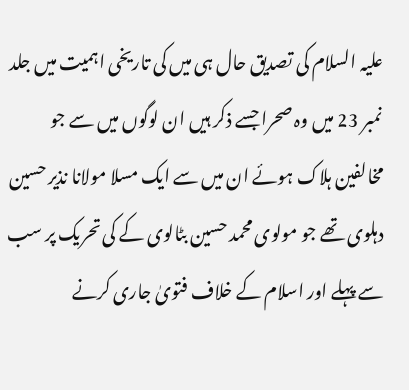علیہ السلام کی تصدیق حال ہی میں کی تاریخی اہمیت میں جلد نمبر 23 میں وہ صحرا جسے ذکر ہیں ان لوگوں میں سے جو مخالفین ہلاک ہوئے ان میں سے ایک مسلا مولانا نذیر حسین دہلوی تھے جو مولوی محمد حسین بٹالوی کے کی تحریک پر سب سے پہلے اور اسلام کے خلاف فتویٰ جاری کرنے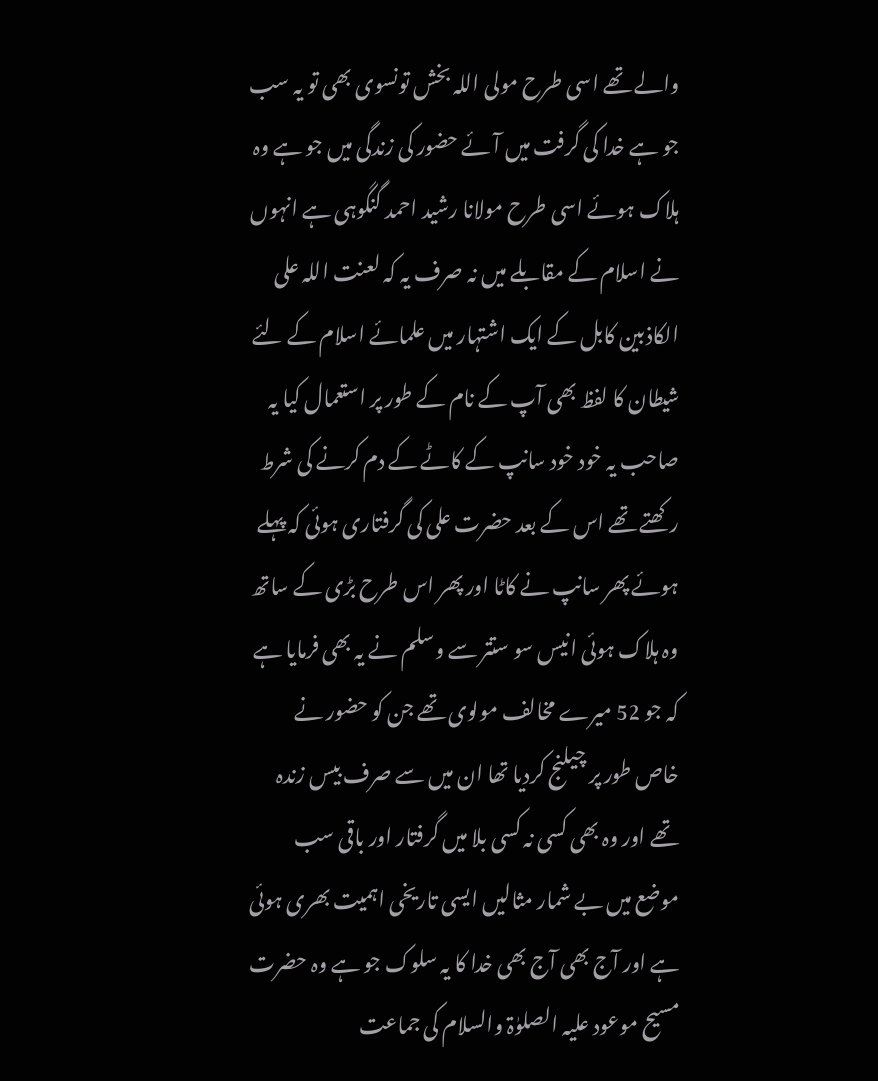والے تھے اسی طرح مولی اللہ بخش تونسوی بھی تو یہ سب جو ہے خدا کی گرفت میں آئے حضور کی زندگی میں جو ہے وہ ہلاک ہوئے اسی طرح مولانا رشید احمد گنگوہی ہے انہوں نے اسلام کے مقابلے میں نہ صرف یہ کہ لعنت اللہ علی الکاذبین کابل کے ایک اشتہار میں علمائے اسلام کے لئے شیطان کا لفظ بھی آپ کے نام کے طور پر استعمال کیا یہ صاحب یہ خود خود سانپ کے کاٹے کے دم کرنے کی شرط رکھتے تھے اس کے بعد حضرت علی کی گرفتاری ہوئی کہ پہلے ہوئے پھر سانپ نے کاٹا اور پھر اس طرح بڑی کے ساتھ وہ ہلاک ہوئی انیس سو ستتر سے وسلم نے یہ بھی فرمایا ہے کہ جو 52 میرے مخالف مولوی تھے جن کو حضور نے خاص طور پر چیلنج کردیا تھا ان میں سے صرف بیس زندہ تھے اور وہ بھی کسی نہ کسی بلا میں گرفتار اور باقی سب موضع میں بے شمار مثالیں ایسی تاریخی اہمیت بھری ہوئی ہے اور آج بھی آج بھی خدا کا یہ سلوک جو ہے وہ حضرت مسیح موعود علیہ الصلوٰۃ والسلام کی جماعت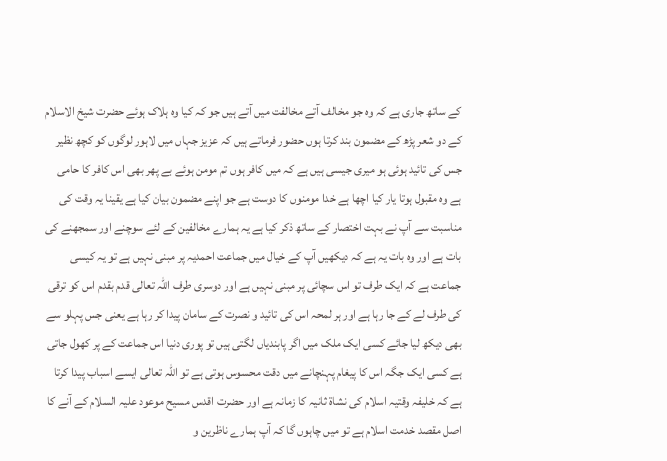کے ساتھ جاری ہے کہ وہ جو مخالف آتے مخالفت میں آتے ہیں جو کہ کیا وہ ہلاک ہوئے حضرت شیخ الاسلام کے دو شعر پڑھ کے مضمون بند کرتا ہوں حضور فرماتے ہیں کہ عزیز جہاں میں لاہور لوگوں کو کچھ نظیر جس کی تائید ہوئی ہو میری جیسی ہیں ہے کہ میں کافر ہوں تم مومن ہوئے بے پھر بھی اس کافر کا حامی ہے وہ مقبول ہوتا یار کیا اچھا ہے خدا مومنوں کا دوست ہے جو اپنے مضمون بیان کیا ہے یقینا یہ وقت کی مناسبت سے آپ نے بہت اختصار کے ساتھ ذکر کیا ہے یہ ہمارے مخالفین کے لئے سوچنے اور سمجھنے کی بات ہے اور وہ بات یہ ہے کہ دیکھیں آپ کے خیال میں جماعت احمدیہ پر مبنی نہیں ہے تو یہ کیسی جماعت ہے کہ ایک طرف تو اس سچائی پر مبنی نہیں ہے اور دوسری طرف اللہ تعالی قدم بقدم اس کو ترقی کی طرف لے کے جا رہا ہے اور ہر لمحہ اس کی تائید و نصرت کے سامان پیدا کر رہا ہے یعنی جس پہلو سے بھی دیکھ لیا جائے کسی ایک ملک میں اگر پابندیاں لگتی ہیں تو پوری دنیا اس جماعت کے پر کھول جاتی ہے کسی ایک جگہ اس کا پیغام پہنچانے میں دقت محسوس ہوتی ہے تو اللہ تعالی ایسے اسباب پیدا کرتا ہے کہ خلیفہ وقتیہ اسلام کی نشاۃ ثانیہ کا زمانہ ہے اور حضرت اقدس مسیح موعود علیہ السلام کے آنے کا اصل مقصد خدمت اسلام ہے تو میں چاہوں گا کہ آپ ہمارے ناظرین و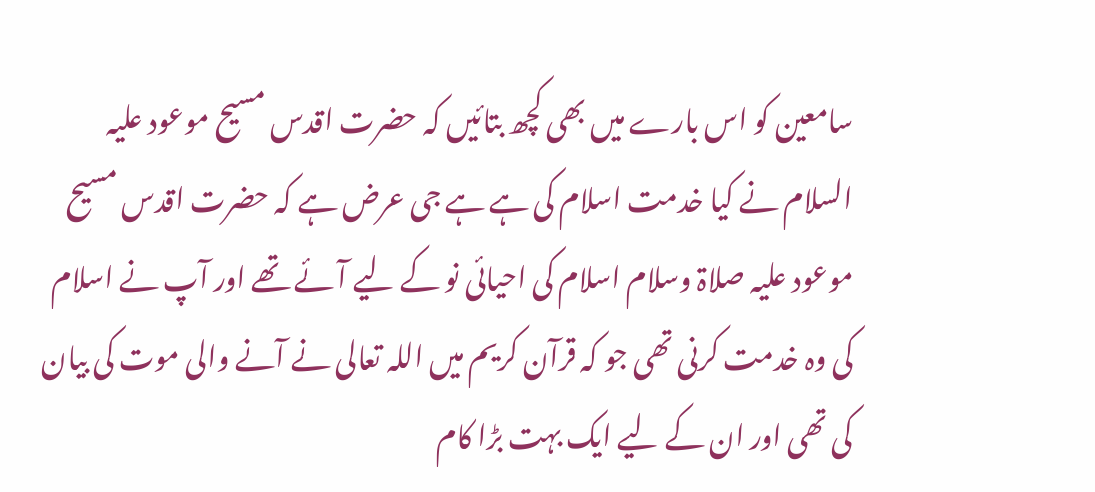سامعین کو اس بارے میں بھی کچھ بتائیں کہ حضرت اقدس مسیح موعود علیہ السلام نے کیا خدمت اسلام کی ہے ہے جی عرض ہے کہ حضرت اقدس مسیح موعود علیہ صلاۃ وسلام اسلام کی احیائی نو کے لیے آئے تھے اور آپ نے اسلام کی وہ خدمت کرنی تھی جو کہ قرآن کریم میں اللہ تعالی نے آنے والی موت کی بیان کی تھی اور ان کے لیے ایک بہت بڑا کام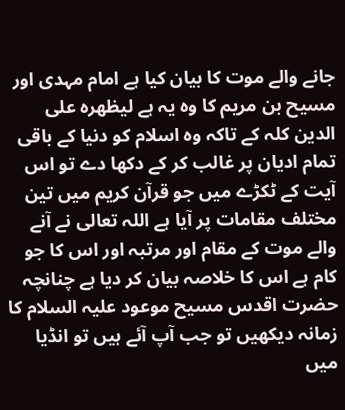جانے والے موت کا بیان کیا ہے امام مہدی اور مسیح بن مریم کا وہ یہ ہے لیظھرہ علی الدین کلہ کے تاکہ وہ اسلام کو دنیا کے باقی تمام ادیان پر غالب کر کے دکھا دے تو اس آیت کے ٹکڑے میں جو قرآن کریم میں تین مختلف مقامات پر آیا ہے اللہ تعالی نے آنے والے موت کے مقام اور مرتبہ اور اس کا جو کام ہے اس کا خلاصہ بیان کر دیا ہے چنانچہ حضرت اقدس مسیح موعود علیہ السلام کا زمانہ دیکھیں تو جب آپ آئے ہیں تو انڈیا میں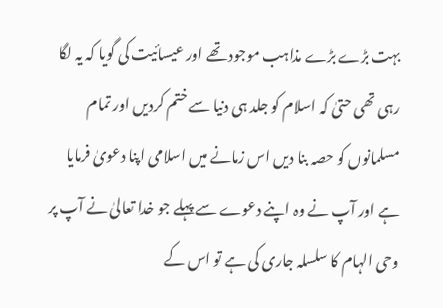بہت بڑے بڑے مذاہب موجود تھے اور عیسائیت کی گویا کہ یہ لگا رہی تھی حتیٰ کہ اسلام کو جلد ہی دنیا سے ختم کردیں اور تمام مسلمانوں کو حصہ بنا دیں اس زمانے میں اسلامی اپنا دعویٰ فرمایا ہے اور آپ نے وہ اپنے دعوے سے پہلے جو خدا تعالیٰ نے آپ پر وحی الہام کا سلسلہ جاری کی ہے تو اس کے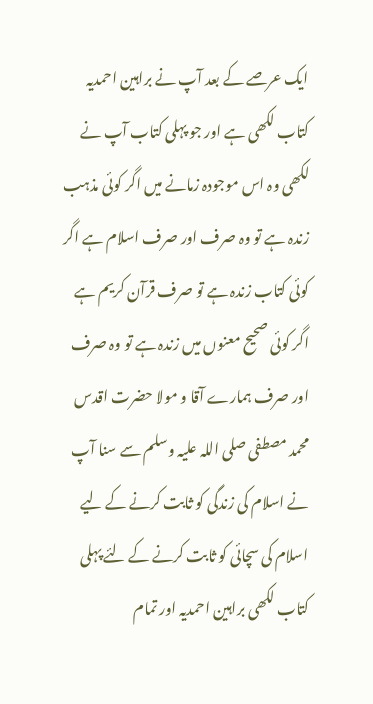ایک عرصے کے بعد آپ نے براہین احمدیہ کتاب لکھی ہے اور جو پہلی کتاب آپ نے لکھی وہ اس موجودہ زمانے میں اگر کوئی مذہب زندہ ہے تو وہ صرف اور صرف اسلام ہے اگر کوئی کتاب زندہ ہے تو صرف قرآن کریم ہے اگر کوئی صحیح معنوں میں زندہ ہے تو وہ صرف اور صرف ہمارے آقا و مولا حضرت اقدس محمد مصطفی صلی اللہ علیہ وسلم سے سنا آپ نے اسلام کی زندگی کو ثابت کرنے کے لیے اسلام کی سچائی کو ثابت کرنے کے لئے پہلی کتاب لکھی براہین احمدیہ اور تمام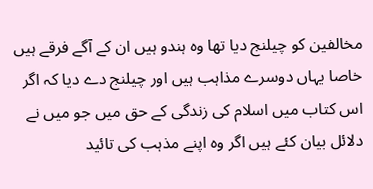مخالفین کو چیلنج دیا تھا وہ ہندو ہیں ان کے آگے فرقے ہیں خاصا یہاں دوسرے مذاہب ہیں اور چیلنج دے دیا کہ اگر اس کتاب میں اسلام کی زندگی کے حق میں جو میں نے دلائل بیان کئے ہیں اگر وہ اپنے مذہب کی تائید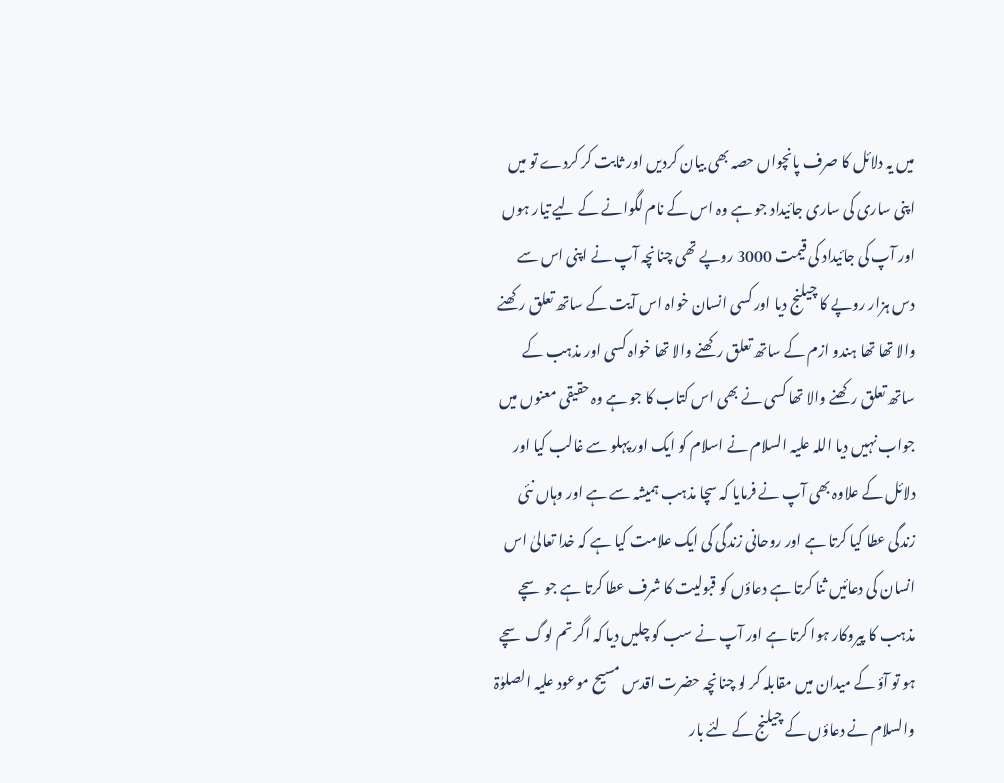میں یہ دلائل کا صرف پانچواں حصہ بھی بیان کردیں اور ثابت کر کردے تو میں اپنی ساری کی ساری جائیداد جو ہے وہ اس کے نام لگوانے کے لیے تیار ہوں اور آپ کی جائیداد کی قیمت 3000 روپے تھی چنانچہ آپ نے اپنی اس سے دس ہزار روپے کا چیلنج دیا اور کسی انسان خواہ اس آیت کے ساتھ تعلق رکھنے والا تھا تھا ہندو ازم کے ساتھ تعلق رکھنے والا تھا خواہ کسی اور مذہب کے ساتھ تعلق رکھنے والا تھا کسی نے بھی اس کتاب کا جو ہے وہ حقیقی معنوں میں جواب نہیں دیا اللہ علیہ السلام نے اسلام کو ایک اور پہلو سے غالب کیا اور دلائل کے علاوہ بھی آپ نے فرمایا کہ سچا مذہب ہمیشہ سے ہے اور وہاں نئی زندگی عطا کیا کرتا ہے اور روحانی زندگی کی ایک علامت کیا ہے کہ خدا تعالیٰ اس انسان کی دعائیں ثنا کرتا ہے دعاؤں کو قبولیت کا شرف عطا کرتا ہے جو سچے مذہب کا پیروکار ہوا کرتا ہے اور آپ نے سب کو چلیں دیا کہ اگر تم لوگ سچے ہو تو آؤ کے میدان میں مقابلہ کر لو چنانچہ حضرت اقدس مسیح موعود علیہ الصلوٰۃ والسلام نے دعاؤں کے چیلنج کے لئے بار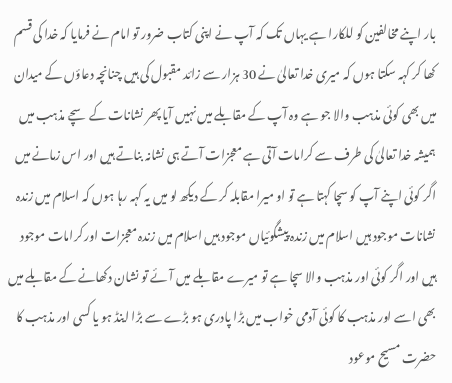بار اپنے مخالفین کو للکارا ہے یہاں تک کہ آپ نے اپنی کتاب ضرور تو امام نے فرمایا کہ خدا کی قسم کھا کر کہہ سکتا ہوں کہ میری خدا تعالیٰ نے 30 ہزار سے زائد مقبول کی ہیں چنانچہ دعاؤں کے میدان میں بھی کوئی مذہب والا جو ہے وہ آپ کے مقابلے میں نہیں آیا پھر نشانات کے سچے مذہب میں ہمیشہ خدا تعالیٰ کی طرف سے کرامات آتی ہے معجزات آتے ہی نشانہ بناتے ہیں اور اس زمانے میں اگر کوئی اپنے آپ کو سچا کہتا ہے تو او میرا مقابلہ کر کے دیکھ لو میں یہ کہہ رہا ہوں کہ اسلام میں زندہ نشانات موجود ہیں اسلام میں زندہ پیشگوئیاں موجود ہیں اسلام میں زندہ معجزات اور کرامات موجود ہیں اور اگر کوئی اور مذہب والا سچا ہے تو میرے مقابلے میں آئے تو نشان دکھانے کے مقابلے میں بھی اسے اور مذہب کا کوئی آدمی خواب میں بڑا پادری ہو بڑے سے بڑا اینڈ ہو یا کسی اور مذہب کا حضرت مسیح موعود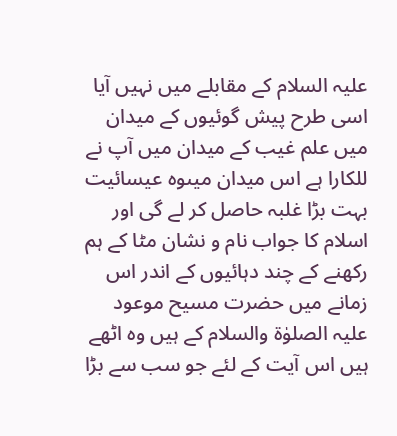علیہ السلام کے مقابلے میں نہیں آیا اسی طرح پیش گوئیوں کے میدان میں علم غیب کے میدان میں آپ نے للکارا ہے اس میدان میںوہ عیسائیت بہت بڑا غلبہ حاصل کر لے گی اور اسلام کا جواب نام و نشان مٹا کے ہم رکھنے کے چند دہائیوں کے اندر اس زمانے میں حضرت مسیح موعود علیہ الصلوٰۃ والسلام کے ہیں وہ اٹھے ہیں اس آیت کے لئے جو سب سے بڑا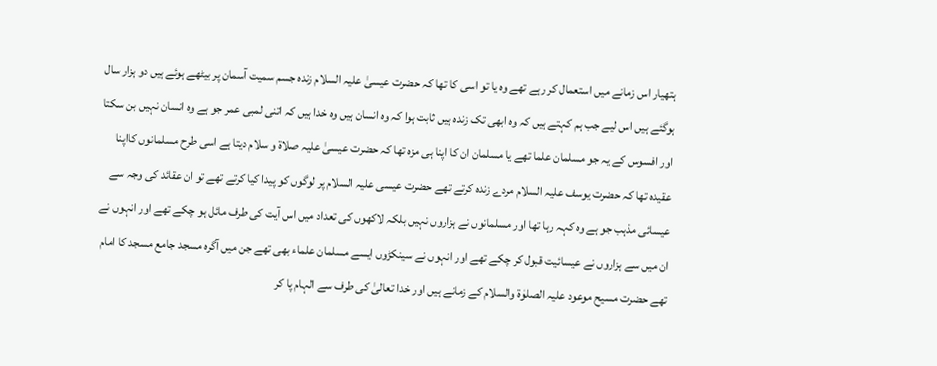ہتھیار اس زمانے میں استعمال کر رہے تھے وہ یا تو اسی کا تھا کہ حضرت عیسیٰ علیہ السلام زندہ جسم سمیت آسمان پر بیٹھے ہوئے ہیں دو ہزار سال ہوگئے ہیں اس لیے جب ہم کہتے ہیں کہ وہ ابھی تک زندہ ہیں ثابت ہوا کہ وہ انسان ہیں وہ خدا ہیں کہ اتنی لمبی عمر جو ہے وہ انسان نہیں بن سکتا اور افسوس کے یہ جو مسلمان علما تھے یا مسلمان ان کا اپنا ہی مزہ تھا کہ حضرت عیسیٰ علیہ صلاۃ و سلام دیتا ہے اسی طرح مسلمانوں کااپنا عقیدہ تھا کہ حضرت یوسف علیہ السلام مردے زندہ کرتے تھے حضرت عیسی علیہ السلام پر لوگوں کو پیدا کیا کرتے تھے تو ان عقائد کی وجہ سے عیسائی مذہب جو ہے وہ کہہ رہا تھا اور مسلمانوں نے ہزاروں نہیں بلکہ لاکھوں کی تعداد میں اس آیت کی طرف مائل ہو چکے تھے اور انہوں نے ان میں سے ہزاروں نے عیسائیت قبول کر چکے تھے اور انہوں نے سینکڑوں ایسے مسلمان علماء بھی تھے جن میں آگرہ مسجد جامع مسجد کا امام تھے حضرت مسیح موعود علیہ الصلوٰۃ والسلام کے زمانے ہیں اور خدا تعالیٰ کی طرف سے الہام پا کر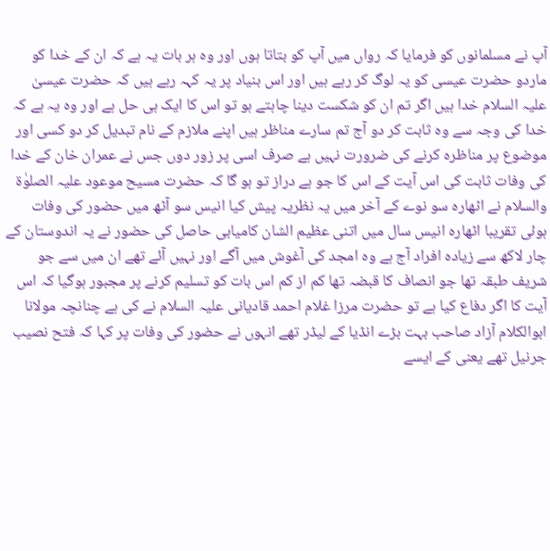آپ نے مسلمانوں کو فرمایا کہ رواں میں آپ کو بتاتا ہوں اور وہ ہر بات یہ ہے کہ ان کے خدا کو ماردو حضرت عیسی کو یہ لوگ کر رہے ہیں اور اس بنیاد پر یہ کہہ رہے ہیں کہ حضرت عیسیٰ علیہ السلام خدا ہیں اگر تم ان کو شکست دینا چاہتے ہو تو اس کا ایک ہی حل ہے اور وہ یہ ہے کہ خدا کی وجہ سے وہ ثابت کر دو آج تم سارے مناظر ہیں اپنے ملازم کے نام تبدیل کر دو کسی اور موضوع پر مناظرہ کرنے کی ضرورت نہیں ہے صرف اسی پر زور دوں جس نے عمران خان کے خدا کی وفات ثابت کی اس آیت کے اس کا جو ہے دراز تو ہو گا کہ حضرت مسیح موعود علیہ الصلوٰۃ والسلام نے اٹھارہ سو نوے کے آخر میں یہ نظریہ پیش کیا انیس سو آٹھ میں حضور کی وفات ہوئی تقریبا اٹھارہ انیس سال میں اتنی عظیم الشان کامیابی حاصل کی حضور نے یہ اندوستان کے چار لاکھ سے زیادہ افراد آج ہے وہ امجد کی آغوش میں آگے اور نہیں آئے تھے ان میں سے جو شریف طبقہ تھا جو انصاف کا قبضہ تھا کم از کم اس بات کو تسلیم کرنے پر مجبور ہوگیا کہ اس آیت کا اگر دفاع کیا ہے تو حضرت مرزا غلام احمد قادیانی علیہ السلام نے کی ہے چنانچہ مولانا ابوالکلام آزاد صاحب بہت بڑے انڈیا کے لیڈر تھے انہوں نے حضور کی وفات پر کہا کہ فتح نصیب جرنیل تھے یعنی کے ایسے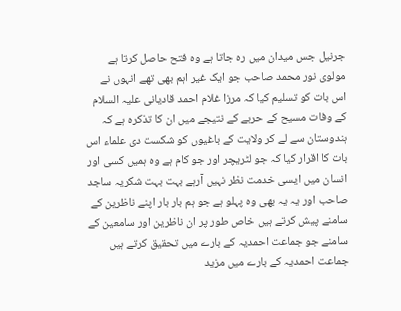جرنیل جس میدان میں رہ جاتا ہے وہ فتح حاصل کرتا ہے مولوی نور محمد صاحب جو ایک غیر اہم بھی تھے انہوں نے اس بات کو تسلیم کیا کہ مرزا غلام احمد قادیانی علیہ السلام کے وفات مسیح کے حربے کے نتیجے میں ان کا تذکرہ ہے کہ ہندوستان سے لے کر ولایت کے باغیوں کو شکست دی علماء اس بات کا اقرار کیا کہ جو لٹریچر اور جو کام ہے وہ ہمیں کسی اور انسان میں ایسی خدمت نظر نہیں آرہے بہت بہت شکریہ ساجد صاحب اور یہ یہ بھی وہ پہلو ہے جو ہم بار بار اپنے ناظرین کے سامنے پیش کرتے ہیں خاص طور پر ان ناظرین اور سامعین کے سامنے جو جماعت احمدیہ کے بارے میں تحقیق کرتے ہیں جماعت احمدیہ کے بارے میں مزید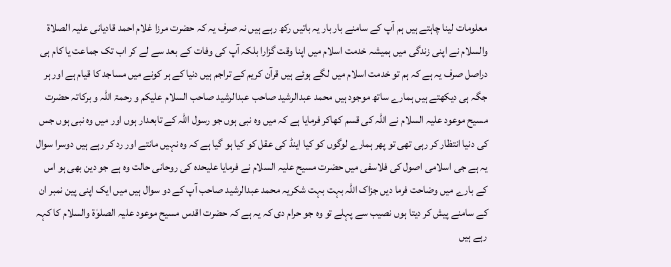معلومات لینا چاہتے ہیں ہم آپ کے سامنے بار بار یہ باتیں رکھ رہے ہیں نہ صرف یہ کہ حضرت مرزا غلام احمد قادیانی علیہ الصلاۃ والسلام نے اپنی زندگی میں ہمیشہ خدمت اسلام میں اپنا وقت گزارا بلکہ آپ کی وفات کے بعد سے لے کر اب تک جماعت یا کام ہی دراصل صرف یہ ہے کہ ہم تو خدمت اسلام میں لگے ہوئے ہیں قرآن کریم کے تراجم ہیں دنیا کے ہر کونے میں مساجد کا قیام ہے اور ہر جگہ ہی دیکھتے ہیں ہمارے ساتھ موجود ہیں محمد عبدالرشید صاحب عبدالرشید صاحب السلام علیکم و رحمۃ اللہ و برکاتہ حضرت مسیح موعود علیہ السلام نے اللہ کی قسم کھاکر فرمایا ہے کہ میں وہ نبی ہوں جو رسول اللہ کے تابعدار ہوں اور میں وہ نبی ہوں جس کی دنیا انتظار کر رہی تھی تو پھر ہمارے لوگوں کو کیا اینڈ کی عقل کو کیا ہو گیا ہے کہ وہ نہیں مانتے اور رد کر رہے ہیں دوسرا سوال یہ ہے جی اسلامی اصول کی فلاسفی میں حضرت مسیح علیہ السلام نے فرمایا علیحدہ کی روحانی حالت وہ ہے جو دین بھی ہو اس کے بارے میں وضاحت فرما دیں جزاک اللہ بہت بہت شکریہ محمد عبدالرشید صاحب آپ کے دو سوال ہیں میں ایک اپنی پین نمبر ان کے سامنے پیش کر دیتا ہوں نصیب سے پہلے تو وہ جو حرام دی کہ یہ ہے کہ حضرت اقدس مسیح موعود علیہ الصلوٰۃ والسلام کا کہہ رہے ہیں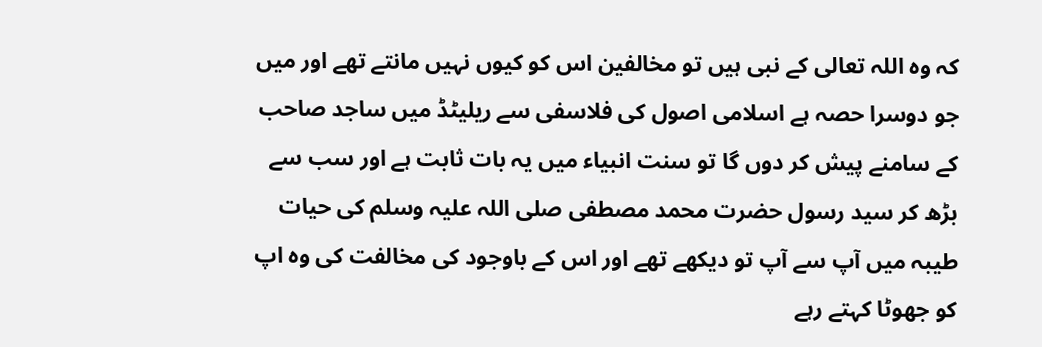کہ وہ اللہ تعالی کے نبی ہیں تو مخالفین اس کو کیوں نہیں مانتے تھے اور میں جو دوسرا حصہ ہے اسلامی اصول کی فلاسفی سے ریلیٹڈ میں ساجد صاحب کے سامنے پیش کر دوں گا تو سنت انبیاء میں یہ بات ثابت ہے اور سب سے بڑھ کر سید رسول حضرت محمد مصطفی صلی اللہ علیہ وسلم کی حیات طیبہ میں آپ سے آپ تو دیکھے تھے اور اس کے باوجود کی مخالفت کی وہ اپ کو جھوٹا کہتے رہے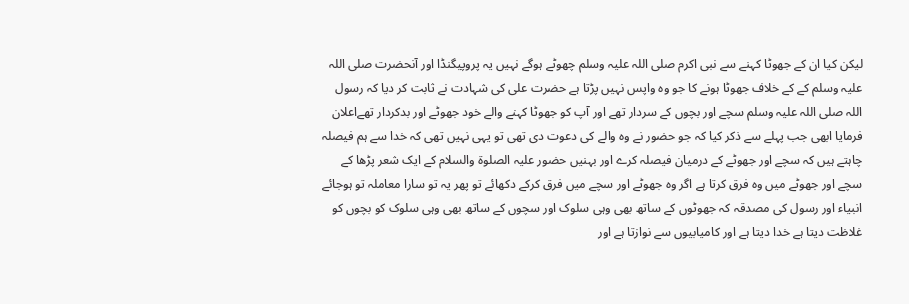لیکن کیا ان کے جھوٹا کہنے سے نبی اکرم صلی اللہ علیہ وسلم چھوٹے ہوگے نہیں یہ پروپیگنڈا اور آنحضرت صلی اللہ علیہ وسلم کے کے خلاف جھوٹا ہونے کا جو وہ واپس نہیں پڑتا ہے حضرت علی کی شہادت نے ثابت کر دیا کہ رسول اللہ صلی اللہ علیہ وسلم سچے اور بچوں کے سردار تھے اور آپ کو جھوٹا کہنے والے خود جھوٹے اور بدکردار تھےاعلان فرمایا ابھی جب پہلے سے ذکر کیا کہ جو حضور نے وہ والے کی دعوت دی تھی تو یہی نہیں تھی کہ خدا سے ہم فیصلہ چاہتے ہیں کہ سچے اور جھوٹے کے درمیان فیصلہ کرے اور بہنیں حضور علیہ الصلوۃ والسلام کے ایک شعر پڑھا کے سچے اور جھوٹے میں وہ فرق کرتا ہے اگر وہ جھوٹے اور سچے میں فرق کرکے دکھائے تو پھر یہ تو سارا معاملہ تو ہوجائے انبیاء اور رسول کی مصدقہ کہ جھوٹوں کے ساتھ بھی وہی سلوک اور سچوں کے ساتھ بھی وہی سلوک کو بچوں کو غلاظت دیتا ہے خدا دیتا ہے اور کامیابیوں سے نوازتا ہے اور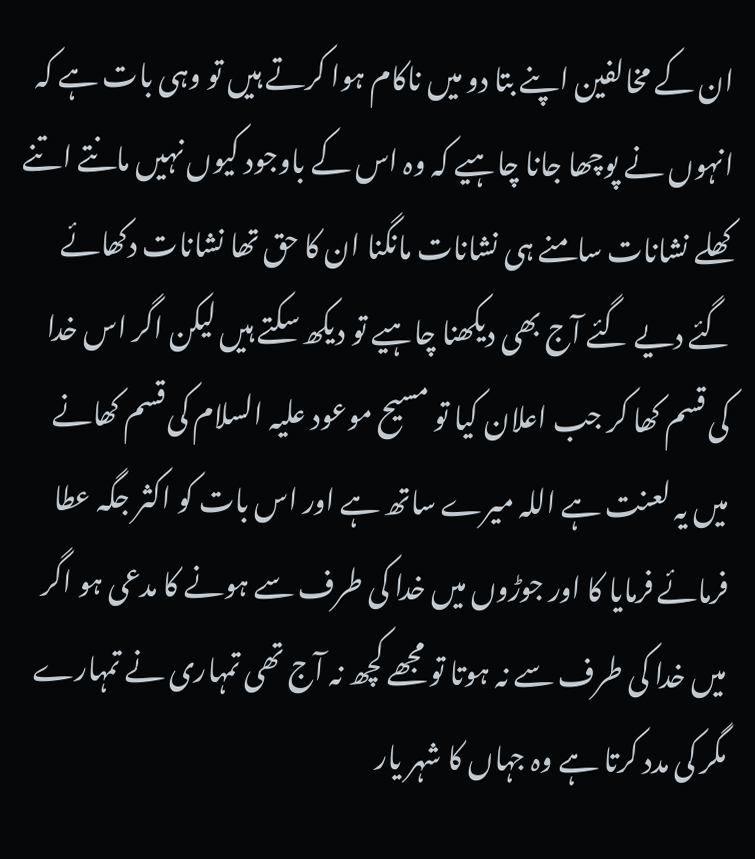ان کے مخالفین اپنے بتا دو میں ناکام ہوا کرتے ہیں تو وہی بات ہے کہ انہوں نے پوچھا جانا چاہیے کہ وہ اس کے باوجود کیوں نہیں مانتے اتنے کھلے نشانات سامنے ہی نشانات مانگنا ان کا حق تھا نشانات دکھائے گئے دیے گئے آج بھی دیکھنا چاہیے تو دیکھ سکتے ہیں لیکن اگر اس خدا کی قسم کھا کر جب اعلان کیا تو مسیح موعود علیہ السلام کی قسم کھانے میں یہ لعنت ہے اللہ میرے ساتھ ہے اور اس بات کو اکثر جگہ عطا فرمائے فرمایا کا اور جوڑوں میں خدا کی طرف سے ہونے کا مدعی ہو اگر میں خدا کی طرف سے نہ ہوتا تو مجھے کچھ نہ آج تھی تمہاری نے تمہارے مگر کی مدد کرتا ہے وہ جہاں کا شہر یار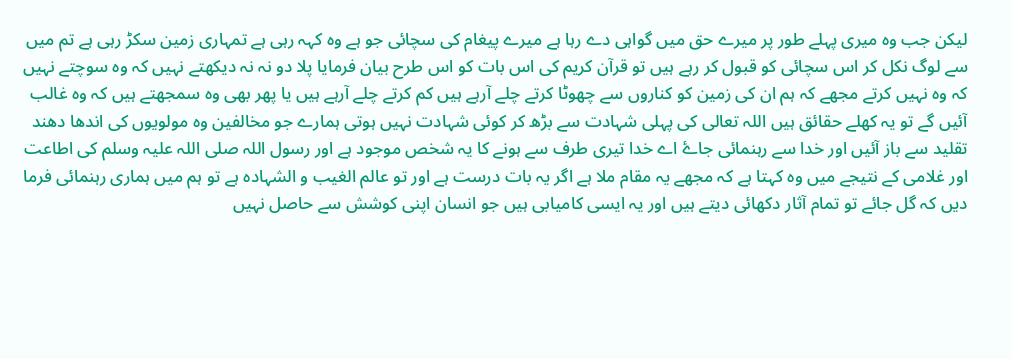لیکن جب وہ میری پہلے طور پر میرے حق میں گواہی دے رہا ہے میرے پیغام کی سچائی جو ہے وہ کہہ رہی ہے تمہاری زمین سکڑ رہی ہے تم میں سے لوگ نکل کر اس سچائی کو قبول کر رہے ہیں تو قرآن کریم کی اس بات کو اس طرح بیان فرمایا پلا دو نہ نہ دیکھتے نہیں کہ وہ سوچتے نہیں کہ وہ نہیں کرتے مجھے کہ ہم ان کی زمین کو کناروں سے چھوٹا کرتے چلے آرہے ہیں کم کرتے چلے آرہے ہیں یا پھر بھی وہ سمجھتے ہیں کہ وہ غالب آئیں گے تو یہ کھلے حقائق ہیں اللہ تعالی کی پہلی شہادت سے بڑھ کر کوئی شہادت نہیں ہوتی ہمارے جو مخالفین وہ مولویوں کی اندھا دھند تقلید سے باز آئیں اور خدا سے رہنمائی جاۓ اے خدا تیری طرف سے ہونے کا یہ شخص موجود ہے اور رسول اللہ صلی اللہ علیہ وسلم کی اطاعت اور غلامی کے نتیجے میں وہ کہتا ہے کہ مجھے یہ مقام ملا ہے اگر یہ بات درست ہے اور تو عالم الغیب و الشہادہ ہے تو ہم میں ہماری رہنمائی فرما دیں کہ گل جائے تو تمام آثار دکھائی دیتے ہیں اور یہ ایسی کامیابی ہیں جو انسان اپنی کوشش سے حاصل نہیں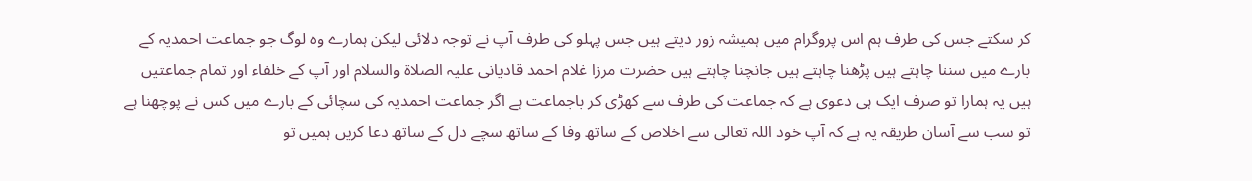کر سکتے جس کی طرف ہم اس پروگرام میں ہمیشہ زور دیتے ہیں جس پہلو کی طرف آپ نے توجہ دلائی لیکن ہمارے وہ لوگ جو جماعت احمدیہ کے بارے میں سننا چاہتے ہیں پڑھنا چاہتے ہیں جانچنا چاہتے ہیں حضرت مرزا غلام احمد قادیانی علیہ الصلاۃ والسلام اور آپ کے خلفاء اور تمام جماعتیں ہیں یہ ہمارا تو صرف ایک ہی دعوی ہے کہ جماعت کی طرف سے کھڑی کر باجماعت ہے اگر جماعت احمدیہ کی سچائی کے بارے میں کس نے پوچھنا ہے تو سب سے آسان طریقہ یہ ہے کہ آپ خود اللہ تعالی سے اخلاص کے ساتھ وفا کے ساتھ سچے دل کے ساتھ دعا کریں ہمیں تو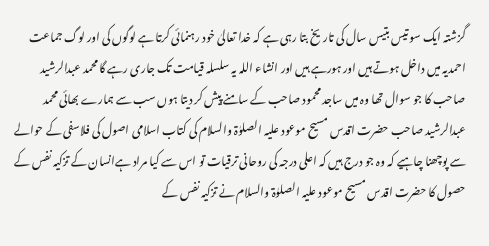گزشتہ ایک سو تیس بتیس سال کی تاریخ بتا رہی ہے کہ خدا تعالیٰ خود رہنمائی کرتا ہے لوگوں کی اور لوگ جماعت احمدیہ میں داخل ہوتے ہیں اور ہورہے ہیں اور انشاء اللہ یہ سلسلہ قیامت تک جاری رہے گا محمد عبدالرشید صاحب کا جو سوال تھا وہ میں ساجد محمود صاحب کے سامنے پیش کر دیتا ہوں سب سے ہمارے بھائی محمد عبدالرشید صاحب حضرت اقدس مسیح موعود علیہ الصلوٰۃ والسلام کی کتاب اسلامی اصول کی فلاسفی کے حوالے سے پوچھنا چاہیے کہ وہ جو درج ہیں کہ اعلی درجہ کی روحانی ترقیات تو اس سے کیا مراد ہےانسان کے تزکیہ نفس کے حصول کا حضرت اقدس مسیح موعود علیہ الصلوٰۃ والسلام نے تزکیہ نفس کے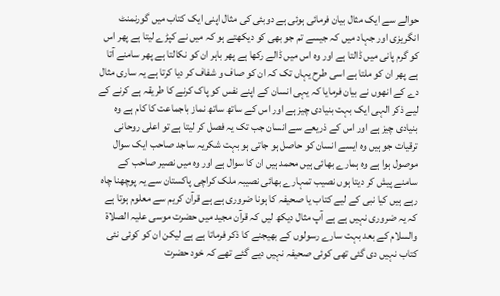حوالے سے ایک مثال بیان فرمائی ہوئی ہے دوبئی کی مثال اپنی ایک کتاب میں گورنمنٹ انگریزی اور جہاد میں کہ جیسے تم جو بھی کو دیکھتے ہو کہ میں نے کپڑے لیتا ہے پھر اس کو گرم پانی میں ڈالتا ہے اور وہ اس میں ڈالے رکھا ہے پھر باہر ان کو نکالتا ہے پھر سامنے آتا ہے پھر ان کو ملتا ہے اسی طرح یہاں تک کہ ان کو صاف و شفاف کر دیا کرتا ہے یہ ساری مثال دے کے انھوں نے بیان فرمایا کہ یہی انسان کے اپنے نفس کو پاک کرنے کا طریقہ ہے کرنے کے لیے ذکر الہی ایک بہت بنیادی چیز ہے اور اس کے ساتھ ساتھ نماز باجماعت کا کام ہے وہ بنیادی چیز ہے اور اس کے ذریعے سے انسان جب تک یہ فصل کر لیتا ہے تو اعلی روحانی ترقیات جو ہیں وہ ایسے انسان کو حاصل ہو جاتی ہو بہت شکریہ ساجد صاحب ایک سوال موصول ہوا ہے وہ ہمارے بھائی ہیں محمد ہیں ان کا سوال ہے اور وہ میں نصیر صاحب کے سامنے پیش کر دیتا ہوں نصیب تمہارے بھائی نصیبہ ملک کراچی پاکستان سے یہ پوچھنا چاہ رہے ہیں کیا نبی کے لیے کتاب یا صحیفہ کا ہونا ضروری ہے ہے قرآن کریم سے معلوم ہوتا ہے کہ یہ ضروری نہیں ہے ہے آپ مثال دیکھ لیں کہ قرآن مجید میں حضرت موسی علیہ الصلاۃ والسلام کے بعد بہت سارے رسولوں کے بھیجنے کا ذکر فرماتا ہے ہے لیکن ان کو کوئی نئی کتاب نہیں دی گئی تھی کوئی صحیفہ نہیں دیے گئے تھے کہ خود حضرت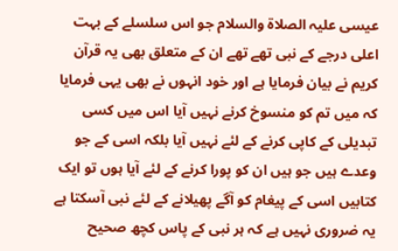عیسی علیہ الصلاۃ والسلام جو اس سلسلے کے بہت اعلی درجے کے نبی تھے تھے ان کے متعلق بھی یہ قرآن کریم نے بیان فرمایا ہے اور خود انہوں نے بھی یہی فرمایا کہ میں تم کو منسوخ کرنے نہیں آیا اس میں کسی تبدیلی کے کاپی کرنے کے لئے نہیں آیا بلکہ اسی کے جو وعدے ہیں جو ہیں ان کو پورا کرنے کے لئے آیا ہوں تو ایک کتابیں اسی کے پیغام کو آگے پھیلانے کے لئے نبی آسکتا ہے یہ ضروری نہیں ہے کہ ہر نبی کے پاس کچھ صحیح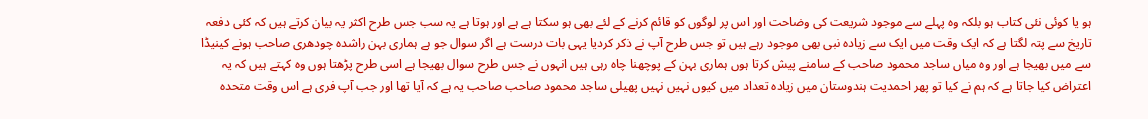ہو یا کوئی نئی کتاب ہو بلکہ وہ پہلے سے موجود شریعت کی وضاحت اور اس پر لوگوں کو قائم کرنے کے لئے بھی ہو سکتا ہے ہے اور ہوتا ہے یہ سب جس طرح اکثر یہ بیان کرتے ہیں کہ کئی دفعہ تاریخ سے پتہ لگتا ہے کہ ایک وقت میں ایک سے زیادہ نبی بھی موجود رہے ہیں تو جس طرح آپ نے ذکر کردیا یہی بات درست ہے اگر سوال جو ہے ہماری بہن راشدہ چودھری صاحب ہونے کینیڈا سے میں بھیجا ہے اور وہ میاں ساجد محمود صاحب کے سامنے پیش کرتا ہوں ہماری بہن کے پوچھنا چاہ رہی ہیں انہوں نے جس طرح سوال بھیجا ہے اسی طرح پڑھتا ہوں وہ کہتے ہیں کہ یہ اعتراض کیا جاتا ہے کہ ہم نے کیا تو پھر احمدیت ہندوستان میں زیادہ تعداد میں کیوں نہیں نہیں پھیلی ساجد محمود صاحب صاحب یہ ہے کہ آیا تھا اور جب آپ فری ہے اس وقت متحدہ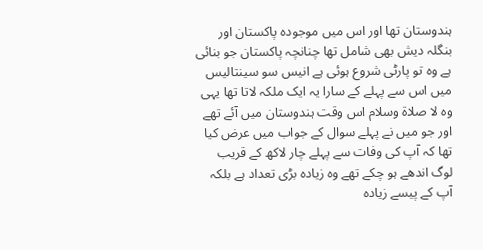ہندوستان تھا اور اس میں موجودہ پاکستان اور بنگلہ دیش بھی شامل تھا چنانچہ پاکستان جو بنائی ہے وہ تو پارٹی شروع ہوئی ہے انیس سو سینتالیس میں اس سے پہلے کے سارا یہ ایک ملکہ لاتا تھا یہی وہ لا صلاۃ وسلام اس وقت ہندوستان میں آئے تھے اور جو میں نے پہلے سوال کے جواب میں عرض کیا تھا کہ آپ کی وفات سے پہلے چار لاکھ کے قریب لوگ اندھے ہو چکے تھے وہ زیادہ بڑی تعداد ہے بلکہ آپ کے پیسے زیادہ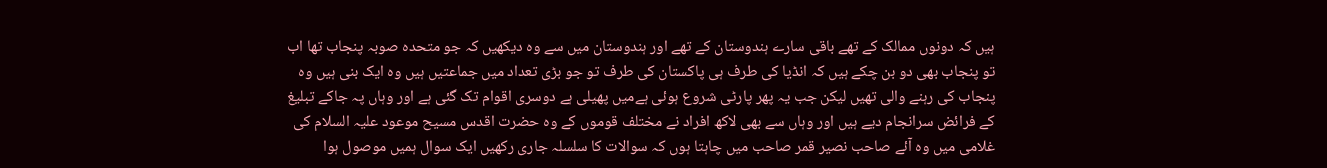ہیں کہ دونوں ممالک کے تھے باقی سارے ہندوستان کے تھے اور ہندوستان میں سے وہ دیکھیں کہ جو متحدہ صوبہ پنجاب تھا اب تو پنجاب بھی دو بن چکے ہیں کہ انڈیا کی طرف ہی پاکستان کی طرف تو جو بڑی تعداد میں جماعتیں ہیں وہ ایک بنی ہیں وہ پنجاب کی رہنے والی تھیں لیکن جب یہ پھر پارٹی شروع ہوئی ہےمیں پھیلی ہے دوسری اقوام تک گئی ہے اور وہاں پہ جاکے تبلیغ کے فرائض سرانجام دیے ہیں اور وہاں سے بھی لاکھ افراد نے مختلف قوموں کے وہ حضرت اقدس مسیح موعود علیہ السلام کی غلامی میں وہ آئے صاحب نصیر قمر صاحب میں چاہتا ہوں کہ سوالات کا سلسلہ جاری رکھیں ایک سوال ہمیں موصول ہوا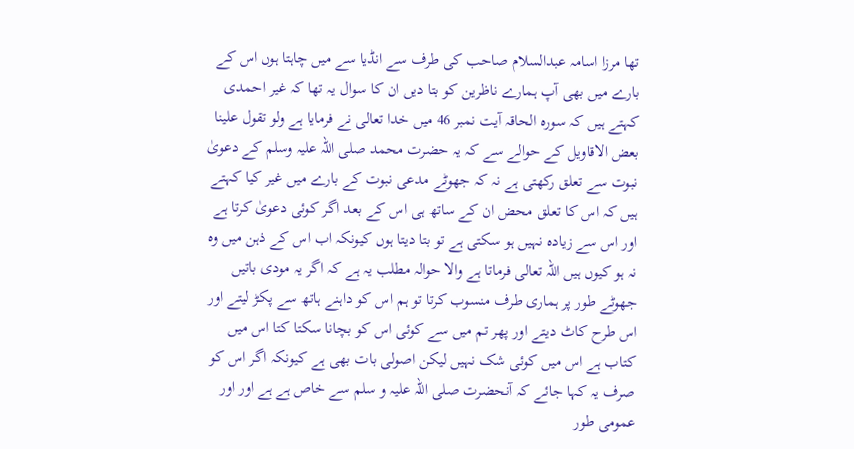تھا مرزا اسامہ عبدالسلام صاحب کی طرف سے انڈیا سے میں چاہتا ہوں اس کے بارے میں بھی آپ ہمارے ناظرین کو بتا دیں ان کا سوال یہ تھا کہ غیر احمدی کہتے ہیں کہ سورہ الحاقہ آیت نمبر 46 میں خدا تعالی نے فرمایا ہے ولو تقول علینا بعض الاقاویل کے حوالے سے کہ یہ حضرت محمد صلی اللہ علیہ وسلم کے دعویٰ نبوت سے تعلق رکھتی ہے نہ کہ جھوٹے مدعی نبوت کے بارے میں غیر کیا کہتے ہیں کہ اس کا تعلق محض ان کے ساتھ ہی اس کے بعد اگر کوئی دعویٰ کرتا ہے اور اس سے زیادہ نہیں ہو سکتی ہے تو بتا دیتا ہوں کیونکہ اب اس کے ذہن میں وہ نہ ہو کیوں ہیں اللہ تعالی فرماتا ہے والا حوالہ مطلب یہ ہے کہ اگر یہ مودی باتیں جھوٹے طور پر ہماری طرف منسوب کرتا تو ہم اس کو داہنے ہاتھ سے پکڑ لیتے اور اس طرح کاٹ دیتے اور پھر تم میں سے کوئی اس کو بچانا سکتا کتا اس میں کتاب ہے اس میں کوئی شک نہیں لیکن اصولی بات بھی ہے کیونکہ اگر اس کو صرف یہ کہا جائے کہ آنحضرت صلی اللہ علیہ و سلم سے خاص ہے ہے اور اور عمومی طور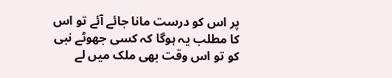پر اس کو درست مانا جائے آئے تو اس کا مطلب یہ ہوگا کہ کسی جھوٹے نبی کو تو اس وقت بھی ملک میں لے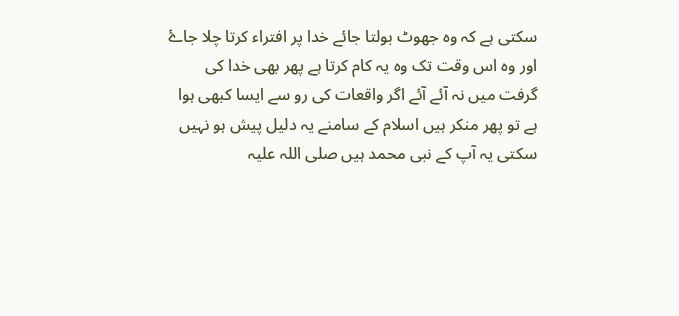سکتی ہے کہ وہ جھوٹ بولتا جائے خدا پر افتراء کرتا چلا جاۓ اور وہ اس وقت تک وہ یہ کام کرتا ہے پھر بھی خدا کی گرفت میں نہ آئے آئے اگر واقعات کی رو سے ایسا کبھی ہوا ہے تو پھر منکر ہیں اسلام کے سامنے یہ دلیل پیش ہو نہیں سکتی یہ آپ کے نبی محمد ہیں صلی اللہ علیہ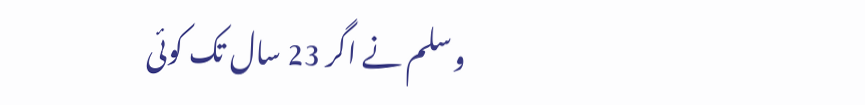وسلم نے اگر 23 سال تک کوئی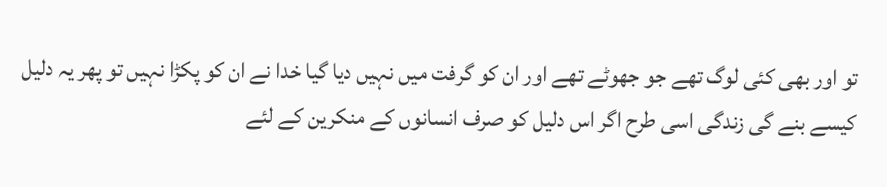تو اور بھی کئی لوگ تھے جو جھوٹے تھے اور ان کو گرفت میں نہیں دیا گیا خدا نے ان کو پکڑا نہیں تو پھر یہ دلیل کیسے بنے گی زندگی اسی طرح اگر اس دلیل کو صرف انسانوں کے منکرین کے لئے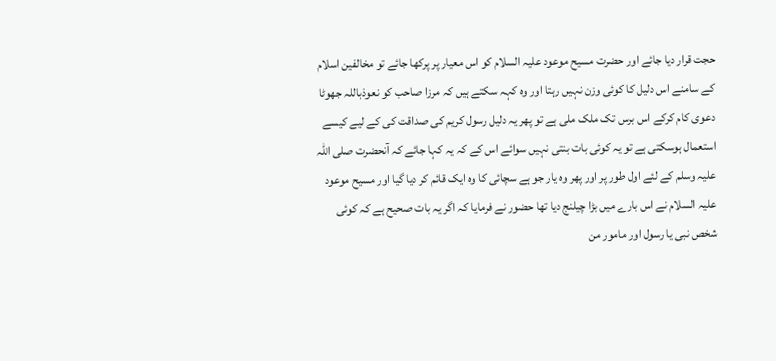حجت قرار دیا جائے اور حضرت مسیح موعود علیہ السلام کو اس معیار پر پرکھا جائے تو مخالفین اسلام کے سامنے اس دلیل کا کوئی وزن نہیں رہتا اور وہ کہہ سکتے ہیں کہ مرزا صاحب کو نعوذباللہ جھوٹا دعوی کام کرکے اس برس تک ملک ملی ہے تو پھر یہ دلیل رسول کریم کی صداقت کی کے لیے کیسے استعمال ہوسکتی ہے تو یہ کوئی بات بنتی نہیں سوائے اس کے کہ یہ کہا جائے کہ آنحضرت صلی اللہ علیہ وسلم کے لئے اول طور پر اور پھر وہ یار جو ہے سچائی کا وہ ایک قائم کر دیا گیا اور مسیح موعود علیہ السلام نے اس بارے میں بڑا چیلنج دیا تھا حضور نے فرمایا کہ اگر یہ بات صحیح ہے کہ کوئی شخص نبی یا رسول اور مامور من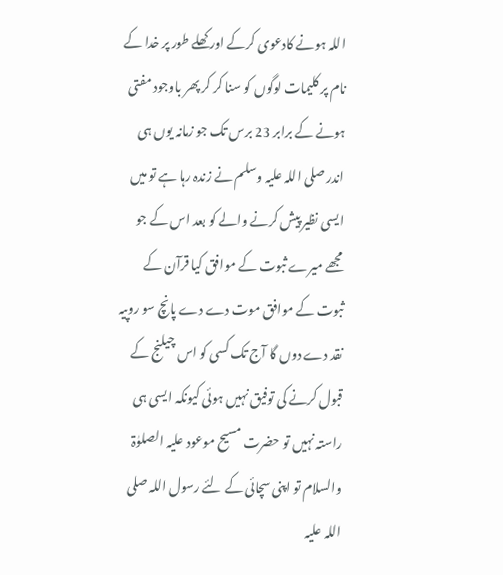اللہ ہونے کادعوی کرکے اور کھلے طور پر خدا کے نام پر کلیمات لوگوں کو سنا کر کر پھر باوجود مفتی ہونے کے برابر 23 برس تک جو زمانہ یوں ہی اندر صلی اللہ علیہ وسلم نے زندہ رہا ہے تو میں ایسی نظیر پیش کرنے والے کو بعد اس کے جو مجھے میرے ثبوت کے موافق کیا قرآن کے ثبوت کے موافق موت دے دے پانچ سو روپیہ نقد دے دوں گا آج تک کسی کو اس چیلنج کے قبول کرنے کی توفیق نہیں ہوئی کیونکہ ایسی ہی راستہ نہیں تو حضرت مسیح موعود علیہ الصلوٰۃ والسلام تو اپنی سچائی کے لئے رسول اللہ صلی اللہ علیہ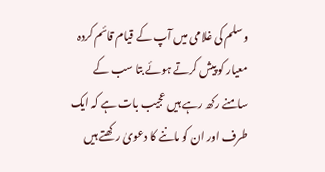وسلم کی غلامی میں آپ کے قیام قائم کردہ معیار کو پیش کرتے ہوئے بتا سب کے سامنے رکھ رہے ہیں عجیب بات ہے کہ ایک طرف اور ان کو ماننے کا دعویٰ رکھتے ہیں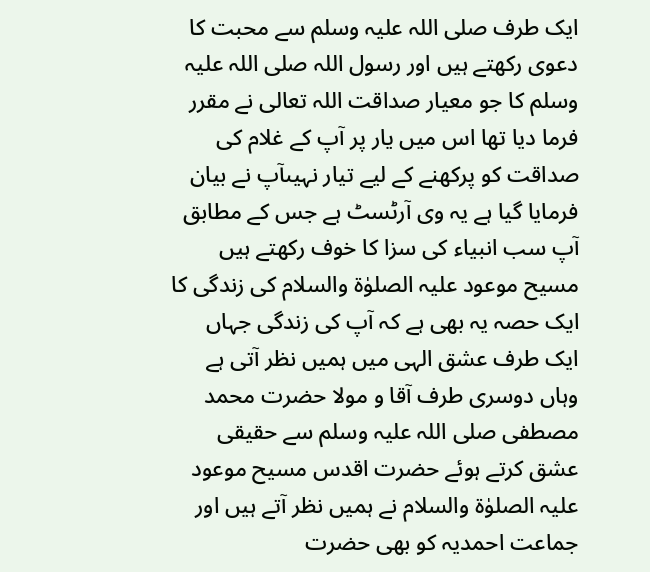ایک طرف صلی اللہ علیہ وسلم سے محبت کا دعوی رکھتے ہیں اور رسول اللہ صلی اللہ علیہ وسلم کا جو معیار صداقت اللہ تعالی نے مقرر فرما دیا تھا اس میں یار پر آپ کے غلام کی صداقت کو پرکھنے کے لیے تیار نہیںآپ نے بیان فرمایا گیا ہے یہ وی آرٹسٹ ہے جس کے مطابق آپ سب انبیاء کی سزا کا خوف رکھتے ہیں مسیح موعود علیہ الصلوٰۃ والسلام کی زندگی کا ایک حصہ یہ بھی ہے کہ آپ کی زندگی جہاں ایک طرف عشق الہی میں ہمیں نظر آتی ہے وہاں دوسری طرف آقا و مولا حضرت محمد مصطفی صلی اللہ علیہ وسلم سے حقیقی عشق کرتے ہوئے حضرت اقدس مسیح موعود علیہ الصلوٰۃ والسلام نے ہمیں نظر آتے ہیں اور جماعت احمدیہ کو بھی حضرت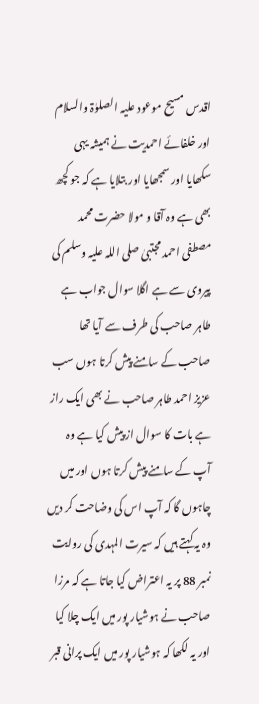اقدس مسیح موعود علیہ الصلوٰۃ والسلام اور خلفائے احمدیت نے ہمیشہ یہی سکھایا اور سمجھایا اور بتلایا ہے کہ جو کچھ بھی ہے وہ آقا و مولا حضرت محمد مصطفی احمد مجتبیٰ صلی اللہ علیہ وسلم کی پیروی سے ہے اگلا سوال جواب ہے طاہر صاحب کی طرف سے آیا تھا صاحب کے سامنے پیش کرتا ہوں سب عزیز احمد طاہر صاحب نے بھی ایک راز ہے بات کا سوال از پیش کیا ہے وہ آپ کے سامنے پیش کرتا ہوں اور میں چاہوں گا کہ آپ اس کی وضاحت کر دیں وہ یہ کہتے ہیں کہ سیرت المہدی کی روایت نمبر 88 پر یہ اعتراض کیا جاتا ہے کہ مرزا صاحب نے ہوشیار پور میں ایک چلا کیا اور یہ لکھا کہ ہوشیار پور میں ایک پرانی قبر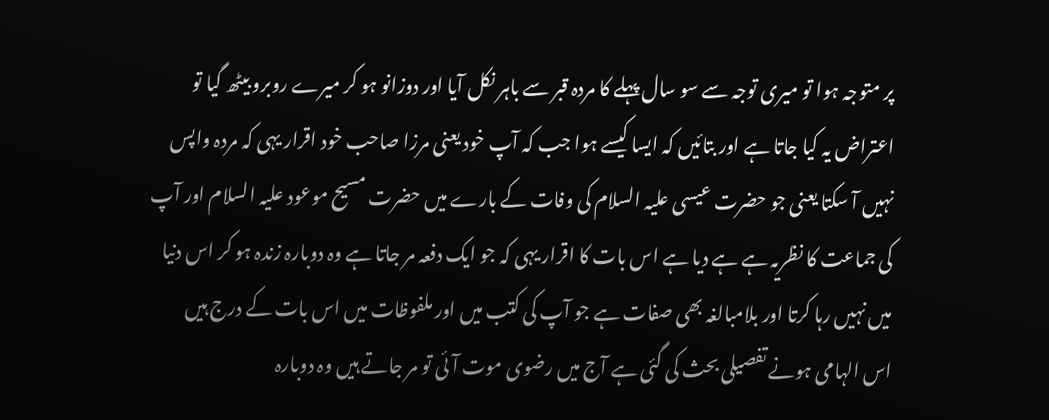پر متوجہ ہوا تو میری توجہ سے سو سال پہلے کا مردہ قبر سے باہر نکل آیا اور دوزانو ہو کر میرے روبرو بیٹھ گیا تو اعتراض یہ کیا جاتا ہے اور بتائیں کہ ایسا کیسے ہوا جب کہ آپ خود یعنی مرزا صاحب خود اقرار یہی کہ مردہ واپس نہیں آ سکتا یعنی جو حضرت عیسی علیہ السلام کی وفات کے بارے میں حضرت مسیح موعود علیہ السلام اور آپ کی جماعت کا نظریہ ہے ہے دیا ہے اس بات کا اقرار یہی کہ جو ایک دفعہ مر جاتا ہے وہ دوبارہ زندہ ہو کر اس دنیا میں نہیں رہا کرتا اور بلامبالغہ بھی صفات ہے جو آپ کی کتب میں اور ملفوظات میں اس بات کے درج ہیں اس الہامی ہونے تفصیلی بحث کی گئی ہے آج میں رضوی موت آئی تو مر جاتے ہیں وہ دوبارہ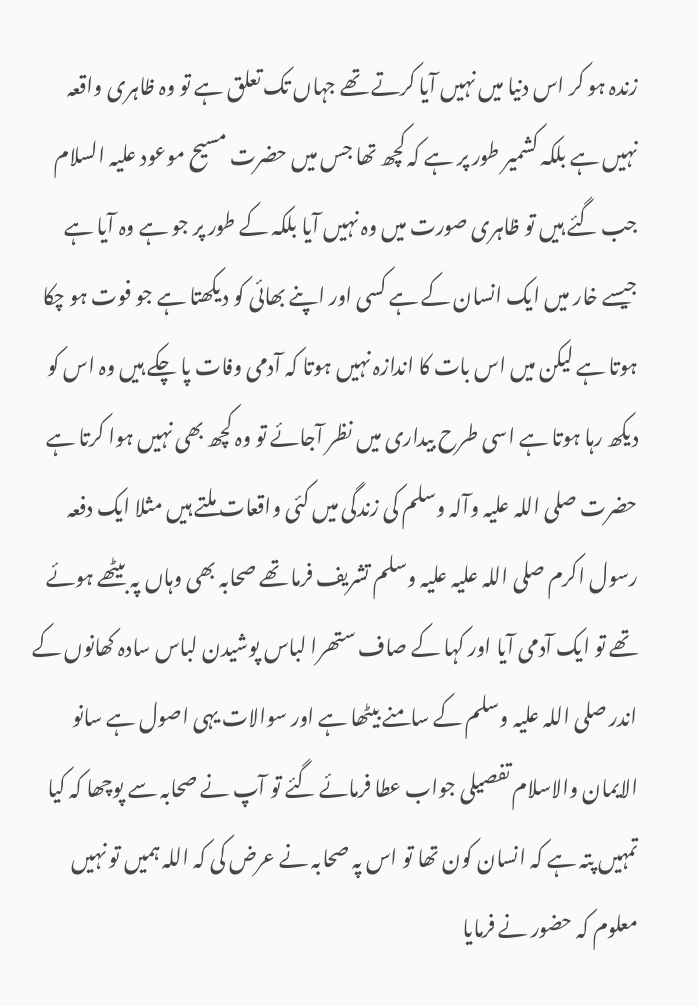زندہ ہو کر اس دنیا میں نہیں آیا کرتے تھے جہاں تک تعلق ہے تو وہ ظاہری واقعہ نہیں ہے بلکہ کشمیر طور پر ہے کہ کچھ تھا جس میں حضرت مسیح موعود علیہ السلام جب گئے ہیں تو ظاہری صورت میں وہ نہیں آیا بلکہ کے طور پر جو ہے وہ آیا ہے جیسے خار میں ایک انسان کے ہے کسی اور اپنے بھائی کو دیکھتا ہے جو فوت ہو چکا ہوتا ہے لیکن میں اس بات کا اندازہ نہیں ہوتا کہ آدمی وفات پا چکے ہیں وہ اس کو دیکھ رہا ہوتا ہے اسی طرح بیداری میں نظر آجائے تو وہ کچھ بھی نہیں ہوا کرتا ہے حضرت صلی اللہ علیہ وآلہ وسلم کی زندگی میں کئی واقعات ملتے ہیں مثلا ایک دفعہ رسول اکرم صلی اللہ علیہ علیہ وسلم تشریف فرما تھے صحابہ بھی وہاں پہ بیٹھے ہوئے تھے تو ایک آدمی آیا اور کہا کے صاف ستھرا لباس پوشیدن لباس سادہ کھانوں کے اندر صلی اللہ علیہ وسلم کے سامنے بیٹھا ہے اور سوالات یہی اصول ہے سانو الایمان والاسلام تفصیلی جواب عطا فرمائے گئے تو آپ نے صحابہ سے پوچھا کہ کیا تمہیں پتہ ہے کہ انسان کون تھا تو اس پہ صحابہ نے عرض کی کہ اللہ ہمیں تو نہیں معلوم کہ حضور نے فرمایا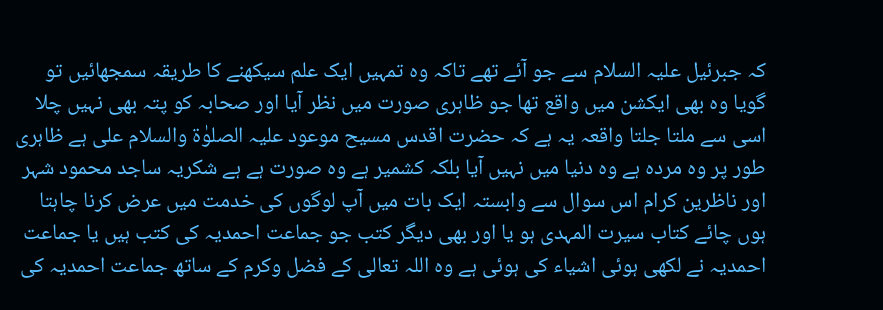کہ جبرئیل علیہ السلام سے جو آئے تھے تاکہ وہ تمہیں ایک علم سیکھنے کا طریقہ سمجھائیں تو گویا وہ بھی ایکشن میں واقع تھا جو ظاہری صورت میں نظر آیا اور صحابہ کو پتہ بھی نہیں چلا اسی سے ملتا جلتا واقعہ یہ ہے کہ حضرت اقدس مسیح موعود علیہ الصلوٰۃ والسلام علی ہے ظاہری طور پر وہ مردہ ہے وہ دنیا میں نہیں آیا بلکہ کشمیر ہے وہ صورت ہے ہے شکریہ ساجد محمود شہر اور ناظرین کرام اس سوال سے وابستہ ایک بات میں آپ لوگوں کی خدمت میں عرض کرنا چاہتا ہوں چائے کتاب سیرت المہدی ہو یا اور بھی دیگر کتب جو جماعت احمدیہ کی کتب ہیں یا جماعت احمدیہ نے لکھی ہوئی اشیاء کی ہوئی ہے وہ اللہ تعالی کے فضل وکرم کے ساتھ جماعت احمدیہ کی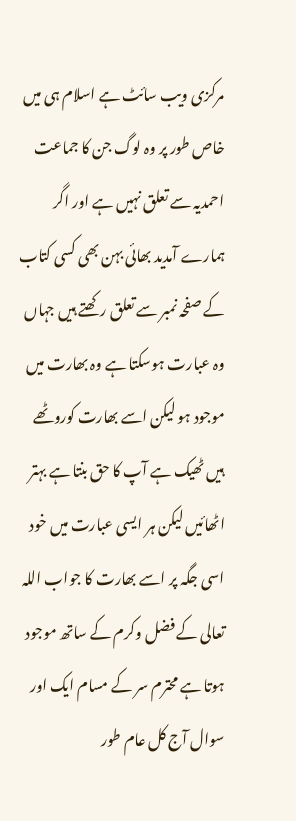مرکزی ویب سائٹ ہے اسلام ہی میں خاص طور پر وہ لوگ جن کا جماعت احمدیہ سے تعلق نہیں ہے اور اگر ہمارے آمدید بھائی بہن بھی کسی کتاب کے صفحہ نمبر سے تعلق رکھتے ہیں جہاں وہ عبارت ہوسکتا ہے وہ بھارت میں موجود ہو لیکن اسے بھارت کوروٹھے ہیں ٹھیک ہے آپ کا حق بنتا ہے بہتر اٹھائیں لیکن ہر ایسی عبارت میں خود اسی جگہ پر اسے بھارت کا جواب اللہ تعالی کے فضل وکرم کے ساتھ موجود ہوتا ہے محترم سر کے مسام ایک اور سوال آج کل عام طور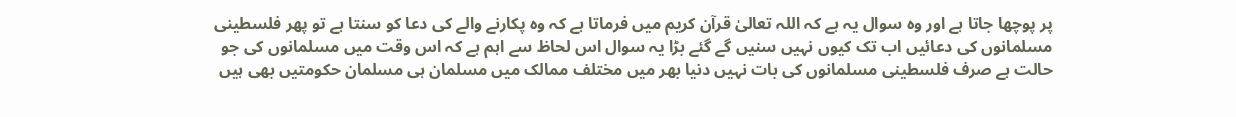پر پوچھا جاتا ہے اور وہ سوال یہ ہے کہ اللہ تعالیٰ قرآن کریم میں فرماتا ہے کہ وہ پکارنے والے کی دعا کو سنتا ہے تو پھر فلسطینی مسلمانوں کی دعائیں اب تک کیوں نہیں سنیں گے گئے بڑا یہ سوال اس لحاظ سے اہم ہے کہ اس وقت میں مسلمانوں کی جو حالت ہے صرف فلسطینی مسلمانوں کی بات نہیں دنیا بھر میں مختلف ممالک میں مسلمان ہی مسلمان حکومتیں بھی ہیں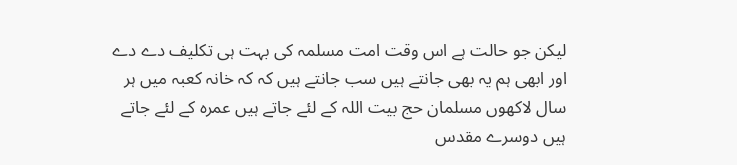لیکن جو حالت ہے اس وقت امت مسلمہ کی بہت ہی تکلیف دے دے اور ابھی ہم یہ بھی جانتے ہیں سب جانتے ہیں کہ کہ خانہ کعبہ میں ہر سال لاکھوں مسلمان حج بیت اللہ کے لئے جاتے ہیں عمرہ کے لئے جاتے ہیں دوسرے مقدس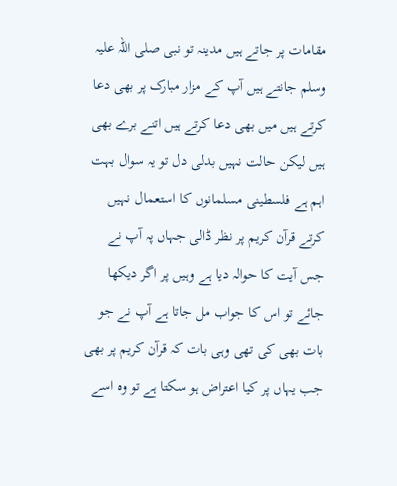مقامات پر جاتے ہیں مدینہ تو نبی صلی اللہ علیہ وسلم جانتے ہیں آپ کے مزار مبارک پر بھی دعا کرتے ہیں میں بھی دعا کرتے ہیں اتنے برے بھی ہیں لیکن حالت نہیں بدلی دل تو یہ سوال بہت اہم ہے فلسطینی مسلمانوں کا استعمال نہیں کرتے قرآن کریم پر نظر ڈالی جہاں پہ آپ نے جس آیت کا حوالہ دیا ہے وہیں پر اگر دیکھا جائے تو اس کا جواب مل جاتا ہے آپ نے جو بات بھی کی تھی وہی بات کہ قرآن کریم پر بھی جب یہاں پر کیا اعتراض ہو سکتا ہے تو وہ اسے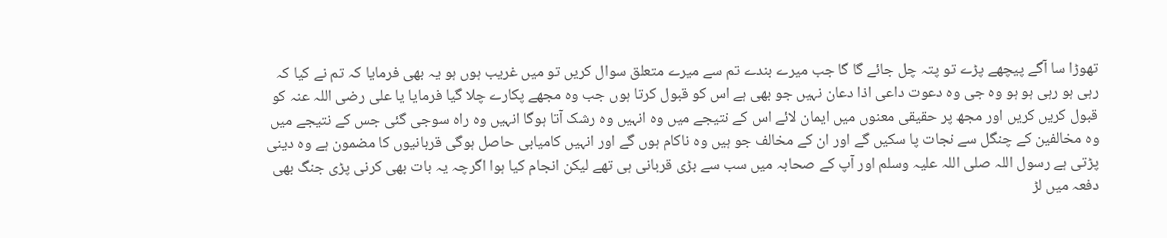تھوڑا سا آگے پیچھے پڑے تو پتہ چل جائے گا گا جب میرے بندے تم سے میرے متعلق سوال کریں تو میں غریب ہوں ہو یہ بھی فرمایا کہ تم نے کیا کہ رہی ہو رہی ہو ہو وہ جی وہ دعوت داعی اذا دعان نہیں جو بھی ہے اس کو قبول کرتا ہوں جب وہ مجھے پکارے چلا گیا فرمایا یا علی رضی اللہ عنہ کو قبول کریں کریں اور مجھ پر حقیقی معنوں میں ایمان لائے اس کے نتیجے میں وہ انہیں وہ رشک آتا ہوگا انہیں وہ راہ سوجی گئی جس کے نتیجے میں وہ مخالفین کے چنگل سے نجات پا سکیں گے اور ان کے مخالف جو ہیں وہ ناکام ہوں گے اور انہیں کامیابی حاصل ہوگی قربانیوں کا مضمون ہے وہ دینی پڑتی ہے رسول اللہ صلی اللہ علیہ وسلم اور آپ کے صحابہ میں سب سے بڑی قربانی ہی تھے لیکن انجام کیا ہوا اگرچہ یہ بات بھی کرنی پڑی جنگ بھی دفعہ میں لڑ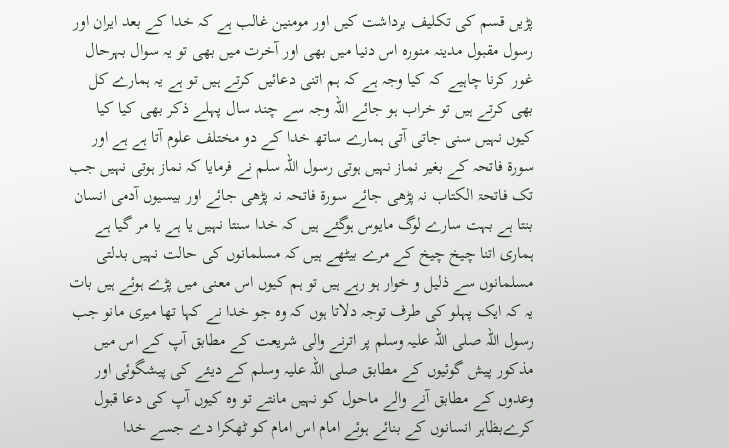پڑیں قسم کی تکلیف برداشت کیں اور مومنین غالب ہے کہ خدا کے بعد ایران اور رسول مقبول مدینہ منورہ اس دنیا میں بھی اور آخرت میں بھی تو یہ سوال بہرحال غور کرنا چاہیے کہ کیا وجہ ہے کہ ہم اتنی دعائیں کرتے ہیں تو ہے یہ ہمارے کل بھی کرتے ہیں تو خراب ہو جائے اللہ وجہ سے چند سال پہلے ذکر بھی کیا کیا کیوں نہیں سنی جاتی آتی ہمارے ساتھ خدا کے دو مختلف علوم آتا ہے ہے اور سورۃ فاتحہ کے بغیر نماز نہیں ہوتی رسول اللہ سلم نے فرمایا کہ نماز ہوتی نہیں جب تک فاتحۃ الکتاب نہ پڑھی جائے سورۃ فاتحہ نہ پڑھی جائے اور بیسیوں آدمی انسان بنتا ہے بہت سارے لوگ مایوس ہوگئے ہیں کہ خدا سنتا نہیں یا ہے یا مر گیا ہے ہماری اتنا چیخ چیخ کے مرے بیٹھے ہیں کہ مسلمانوں کی حالت نہیں بدلتی مسلمانوں سے ذلیل و خوار ہو رہے ہیں تو ہم کیوں اس معنی میں پڑے ہوئے ہیں بات یہ کہ ایک پہلو کی طرف توجہ دلاتا ہوں کہ وہ جو خدا نے کہا تھا میری مانو جب رسول اللہ صلی اللہ علیہ وسلم پر اترنے والی شریعت کے مطابق آپ کے اس میں مذکور پیش گوئیوں کے مطابق صلی اللہ علیہ وسلم کے دیئے کی پیشگوئی اور وعدوں کے مطابق آنے والے ماحول کو نہیں مانتے تو وہ کیوں آپ کی دعا قبول کرےبظاہر انسانوں کے بنائے ہوئے امام اس امام کو ٹھکرا دے جسے خدا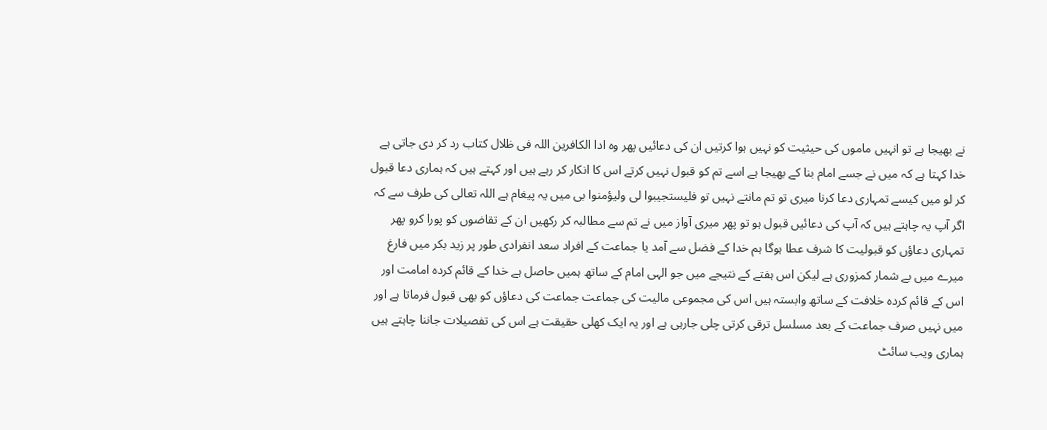نے بھیجا ہے تو انہیں ماموں کی حیثیت کو نہیں ہوا کرتیں ان کی دعائیں پھر وہ ادا الکافرین اللہ فی ظلال کتاب رد کر دی جاتی ہے خدا کہتا ہے کہ میں نے جسے امام بنا کے بھیجا ہے اسے تم کو قبول نہیں کرتے اس کا انکار کر رہے ہیں اور کہتے ہیں کہ ہماری دعا قبول کر لو میں کیسے تمہاری دعا کرنا میری تو تم مانتے نہیں تو فلیستجیبوا لی ولیؤمنوا بی میں یہ پیغام ہے اللہ تعالی کی طرف سے کہ اگر آپ یہ چاہتے ہیں کہ آپ کی دعائیں قبول ہو تو پھر میری آواز میں نے تم سے مطالبہ کر رکھیں ان کے تقاضوں کو پورا کرو پھر تمہاری دعاؤں کو قبولیت کا شرف عطا ہوگا ہم خدا کے فضل سے آمد یا جماعت کے افراد سعد انفرادی طور پر زید بکر میں فارغ میرے میں بے شمار کمزوری ہے لیکن اس ہفتے کے نتیجے میں جو الہی امام کے ساتھ ہمیں حاصل ہے خدا کے قائم کردہ امامت اور اس کے قائم کردہ خلافت کے ساتھ وابستہ ہیں اس کی مجموعی مالیت کی جماعت جماعت کی دعاؤں کو بھی قبول فرماتا ہے اور میں نہیں صرف جماعت کے بعد مسلسل ترقی کرتی چلی جارہی ہے اور یہ ایک کھلی حقیقت ہے اس کی تفصیلات جاننا چاہتے ہیں ہماری ویب سائٹ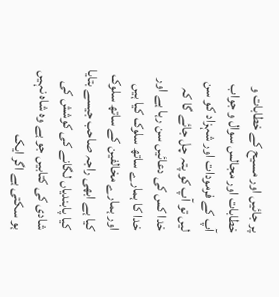پر جائیں اور مسیح کے خطابات و خطابات اور مجالس سوال و جواب آپ کے فرمودات اور شہزاد کو سن لیں تو آپ کو پتہ چل جائے گا کہ خدا کس کی دعائیں سن رہا ہے اور خدا کا ہمارے ساتھ سلوک کیا ہیں اور ہمارے مخالفین کے ساتھ سلوک کیا ہے ابھی راجہ صاحب جیسے بتایا کیا پابندیاں لگانے کی کوشش کی شادی کی کتابیں جو ہے وہ شاہ نہیں ہو سکتی ہے اگر ایک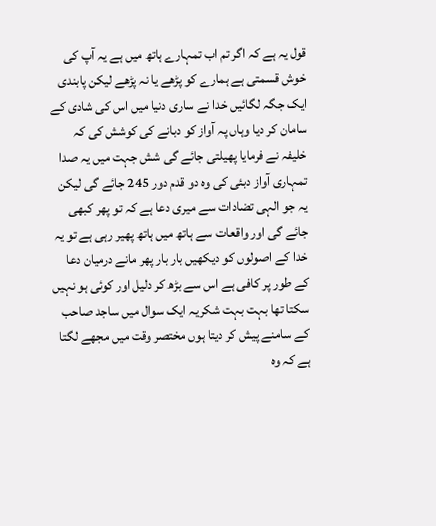قول یہ ہے کہ اگر تم اب تمہارے ہاتھ میں ہے یہ آپ کی خوش قسمتی ہے ہمارے کو پڑھے یا نہ پڑھے لیکن پابندی ایک جگہ لگائیں خدا نے ساری دنیا میں اس کی شادی کے سامان کر دیا وہاں پہ آواز کو دبانے کی کوشش کی کہ خلیفہ نے فرمایا پھیلتی جائے گی شش جہت میں یہ صدا تمہاری آواز دبئی کی وہ دو قدم دور 245 جائے گی لیکن یہ جو الہی تضادات سے میری دعا ہے کہ تو پھر کبھی جائے گی اور واقعات سے ہاتھ میں ہاتھ پھیر رہی ہے تو یہ خدا کے اصولوں کو دیکھیں بار بار پھر مانے درمیان دعا کے طور پر کافی ہے اس سے بڑھ کر دلیل اور کوئی ہو نہیں سکتا تھا بہت بہت شکریہ ایک سوال میں ساجد صاحب کے سامنے پیش کر دیتا ہوں مختصر وقت میں مجھے لگتا ہے کہ وہ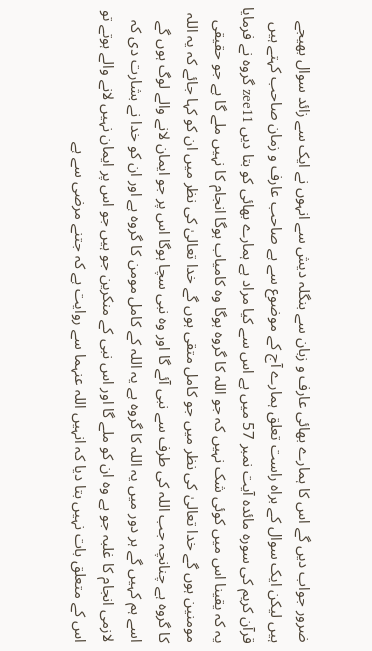ضرور جواب دیں گے اس کا ہمارے بھائی عارف و زبان سے بنگلہ دیش سے انہوں نے ایک سے زائد سوال بھیجے ہیں لیکن ایک سوال کے براہ راست تعلق ہمارے آج کے موضوع سے ہے صاحب عارف و زمان صاحب کہتے ہیں قرآن کریم کی سورہ مائدہ آیت نمبر 57 میں ہے اس سے کیا مراد ہے ہمارے بھائی کو بتا دیں zee11 گروہ نے فرمایا یہ کہ یقینا اس میں کوئی شک نہیں کہ جو اللہ کا گروہ ہوگا وہ کامیاب ہوگا انجام کا نہیں ملے گا ہے جو حقیقی مومنین ہوں گے خدا تعالیٰ کی نظر میں جو کامل متقی ہوں گے خدا تعالیٰ کی نظر میں ان کو کہا جائے کہ یہ اللہ کا گروہ ہے چنانچہ جب اللہ کی طرف سے نبی آئے گا اور وہ نبی سچا ہوگا اس پر جو ایمان لانے والے لوگ ہوں گے اسے ہم کہیں گے ہر دور میں یہ اللہ کا گروہ ہے یہ اللہ کے کامل مومن کا گروہ ہے اور ان کو خدا نے بشارت دی کہ لازمی انجام کا غلبہ جو ہے وہ ان کو ملے گا اور اس نبی کے منکرین جو ہیں جو اس پر ایمان نہیں لانے والے ہوتے تو اس کے متعلق بات نہیں بتا دیا کہ انہیں اللہ عنہما سے روایت ہے کہ جتنے مرضی سے ہے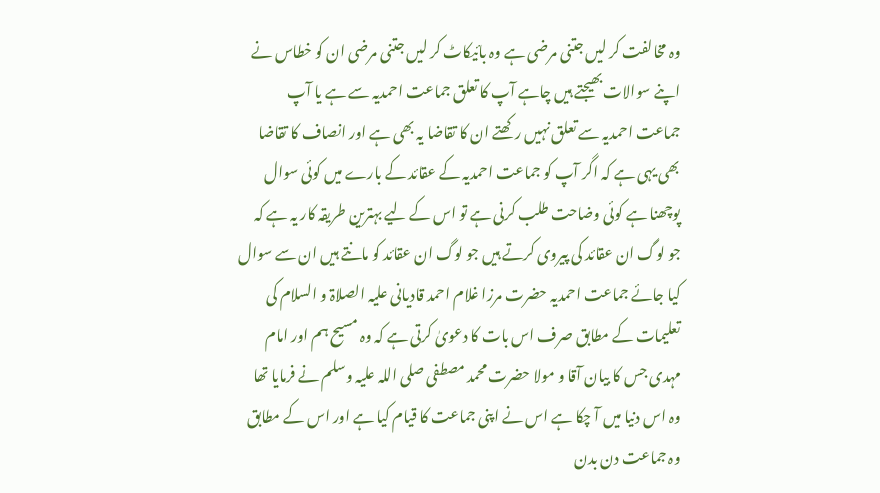وہ مخالفت کر لیں جتنی مرضی ہے وہ بائیکاٹ کر لیں جتنی مرضی ان کو خطاس نے اپنے سوالات بھیجتے ہیں چاہے آپ کا تعلق جماعت احمدیہ سے ہے یا آپ جماعت احمدیہ سے تعلق نہیں رکھتے ان کا تقاضا یہ بھی ہے اور انصاف کا تقاضا بھی یہی ہے کہ اگر آپ کو جماعت احمدیہ کے عقائد کے بارے میں کوئی سوال پوچھنا ہے کوئی وضاحت طلب کرنی ہے تو اس کے لیے بہترین طریقہ کار یہ ہے کہ جو لوگ ان عقائد کی پیروی کرتے ہیں جو لوگ ان عقائد کو مانتے ہیں ان سے سوال کیا جائے جماعت احمدیہ حضرت مرزا غلام احمد قادیانی علیہ الصلاۃ و السلام کی تعلیمات کے مطابق صرف اس بات کا دعویٰ کرتی ہے کہ وہ مسیح ہم اور امام مہدی جس کا بیان آقا و مولا حضرت محمد مصطفی صلی اللہ علیہ وسلم نے فرمایا تھا وہ اس دنیا میں آ چکا ہے اس نے اپنی جماعت کا قیام کیا ہے اور اس کے مطابق وہ جماعت دن بدن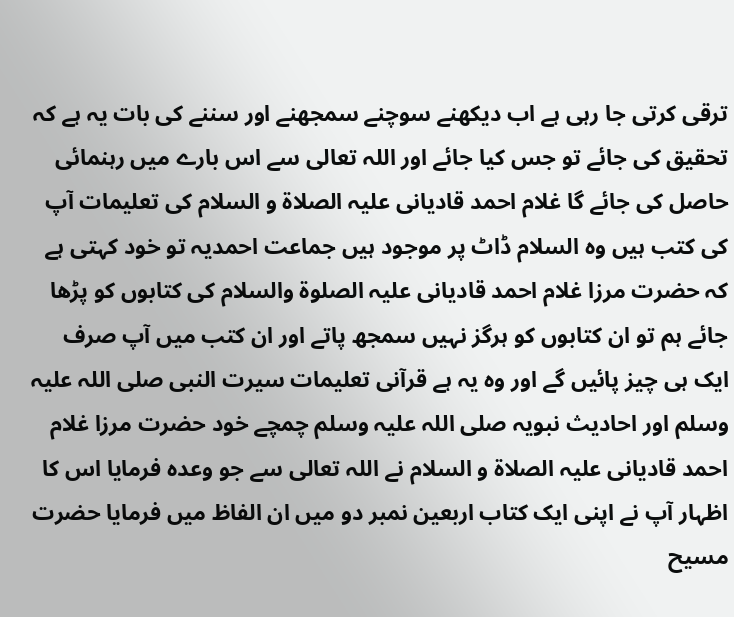ترقی کرتی جا رہی ہے اب دیکھنے سوچنے سمجھنے اور سننے کی بات یہ ہے کہ تحقیق کی جائے تو جس کیا جائے اور اللہ تعالی سے اس بارے میں رہنمائی حاصل کی جائے گا غلام احمد قادیانی علیہ الصلاۃ و السلام کی تعلیمات آپ کی کتب ہیں وہ السلام ڈاٹ پر موجود ہیں جماعت احمدیہ تو خود کہتی ہے کہ حضرت مرزا غلام احمد قادیانی علیہ الصلوۃ والسلام کی کتابوں کو پڑھا جائے ہم تو ان کتابوں کو ہرگز نہیں سمجھ پاتے اور ان کتب میں آپ صرف ایک ہی چیز پائیں گے اور وہ یہ ہے قرآنی تعلیمات سیرت النبی صلی اللہ علیہ وسلم اور احادیث نبویہ صلی اللہ علیہ وسلم چمچے خود حضرت مرزا غلام احمد قادیانی علیہ الصلاۃ و السلام نے اللہ تعالی سے جو وعدہ فرمایا اس کا اظہار آپ نے اپنی ایک کتاب اربعین نمبر دو میں ان الفاظ میں فرمایا حضرت مسیح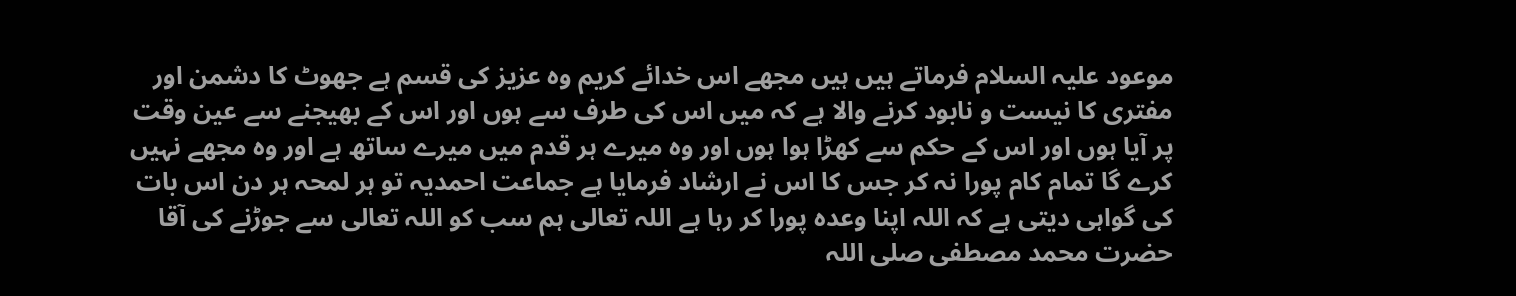موعود علیہ السلام فرماتے ہیں ہیں مجھے اس خدائے کریم وہ عزیز کی قسم ہے جھوٹ کا دشمن اور مفتری کا نیست و نابود کرنے والا ہے کہ میں اس کی طرف سے ہوں اور اس کے بھیجنے سے عین وقت پر آیا ہوں اور اس کے حکم سے کھڑا ہوا ہوں اور وہ میرے ہر قدم میں میرے ساتھ ہے اور وہ مجھے نہیں کرے گا تمام کام پورا نہ کر جس کا اس نے ارشاد فرمایا ہے جماعت احمدیہ تو ہر لمحہ ہر دن اس بات کی گواہی دیتی ہے کہ اللہ اپنا وعدہ پورا کر رہا ہے اللہ تعالی ہم سب کو اللہ تعالی سے جوڑنے کی آقا حضرت محمد مصطفی صلی اللہ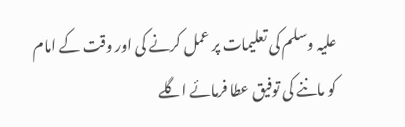علیہ وسلم کی تعلیمات پر عمل کرنے کی اور وقت کے امام کو ماننے کی توفیق عطا فرمائے اگلے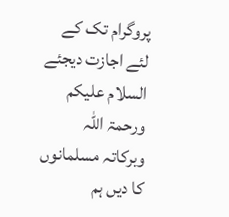پروگرام تک کے لئے اجازت دیجئے السلام علیکم ورحمۃ اللہ وبرکاتہ مسلمانوں کا دیں ہم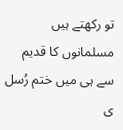تو رکھتے ہیں مسلمانوں کا قدیم سے ہی میں ختم رُسل ی